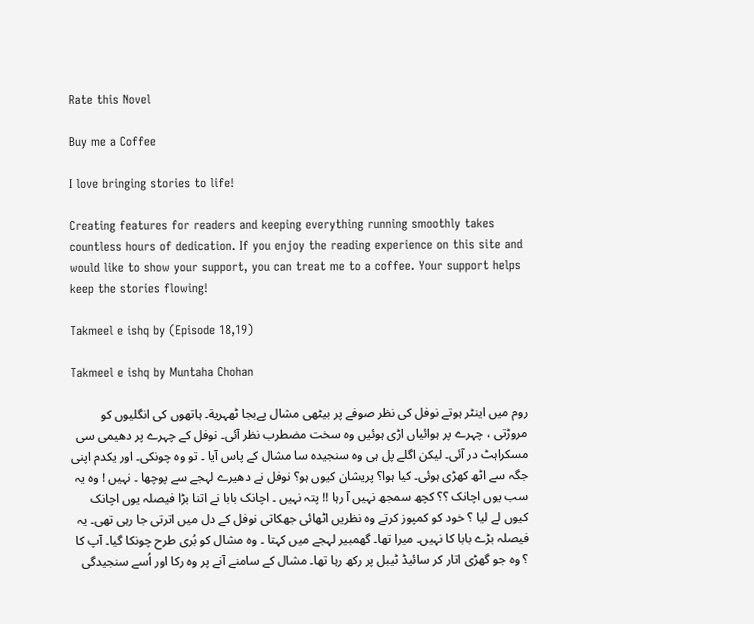Rate this Novel

Buy me a Coffee

I love bringing stories to life!

Creating features for readers and keeping everything running smoothly takes countless hours of dedication. If you enjoy the reading experience on this site and would like to show your support, you can treat me to a coffee. Your support helps keep the stories flowing!

Takmeel e ishq by (Episode 18,19)

Takmeel e ishq by Muntaha Chohan

روم میں اینٹر ہوتے نوفل کی نظر صوفے پر بیٹھی مشال پےبجا ٹھہریة۔ ہاتھوں کی انگلیوں کو مروڑتی ، چہرے پر ہوائیاں اڑی ہوئیں وہ سخت مضطرب نظر آئی۔ نوفل کے چہرے پر دھیمی سی مسکراہٹ در آئی۔ لیکن اگلے پل ہی وہ سنجیدہ سا مشال کے پاس آیا ۔ تو وہ چونکی۔ اور یکدم اپنی جگہ سے اٹھ کھڑی ہوئی۔ کیا ہوا؟ پریشان کیوں ہو؟ نوفل نے دھیرے لہجے سے پوچھا ۔ نہیں ! وہ یہ سب یوں اچانک ؟؟ کچھ سمجھ نہیں آ رہا !! پتہ نہیں ۔ اچانک بابا نے اتنا بڑا فیصلہ یوں اچانک کیوں لے لیا ؟ خود کو کمپوز کرتے وہ نظریں اٹھائی جھکاتی نوفل کے دل میں اترتی جا رہی تھی۔ یہ فیصلہ بڑے بابا کا نہیں۔ میرا تھا۔ گھمبیر لہجے میں کہتا ۔ وہ مشال کو بُری طرح چونکا گیا۔ آپ کا ؟ وہ جو گھڑی اتار کر سائیڈ ٹیبل پر رکھ رہا تھا۔ مشال کے سامنے آنے پر وہ رکا اور اُسے سنجیدگی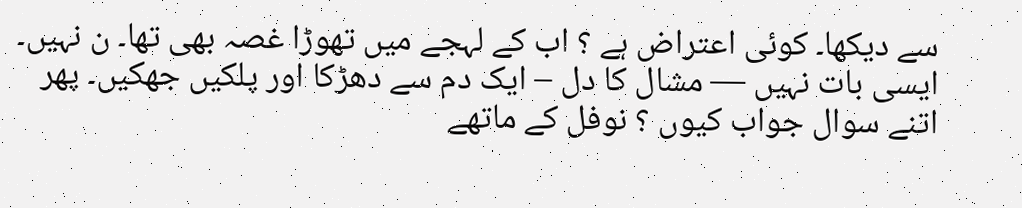سے دیکھا۔ کوئی اعتراض ہے ؟ اب کے لہجے میں تھوڑا غصہ بھی تھا۔ ن نہیں۔ ایسی بات نہیں — مشال کا دل – ایک دم سے دھڑکا اور پلکیں جھکیں۔ پھر اتنے سوال جواب کیوں ؟ نوفل کے ماتھے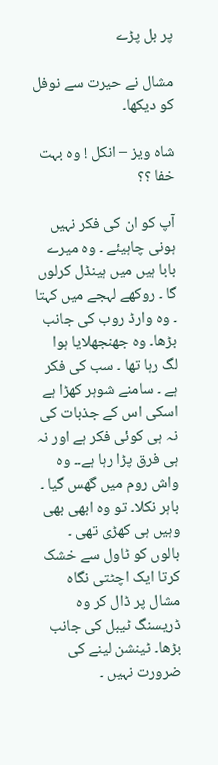پر بل پڑے

مشال نے حیرت سے نوفل کو دیکھا۔

شاہ ویز – انکل ! وہ بہت خفا ؟؟

آپ کو ان کی فکر نہیں ہونی چاہیئے ۔ وہ میرے بابا ہیں میں ہینڈل کرلوں گا ۔ روکھے لہجے میں کہتا ۔ وہ وارڈ روب کی جانب بڑھا۔ وہ جھنجھلایا ہوا لگ رہا تھا ۔ سب کی فکر ہے ۔ سامنے شوہر کھڑا ہے اسکی اس کے جذبات کی نہ ہی کوئی فکر ہے اور نہ ہی فرق پڑا رہا ہے۔۔ وہ واش روم میں گھس گیا ۔ باہر نکلا۔ تو وہ ابھی بھی وہیں ہی کھڑی تھی ۔ بالوں کو ٹاول سے خشک کرتا ایک اچٹتی نگاہ مشال پر ڈال کر وہ ڈریسنگ ٹیبل کی جانب بڑھا۔ ٹینشن لینے کی ضرورت نہیں ۔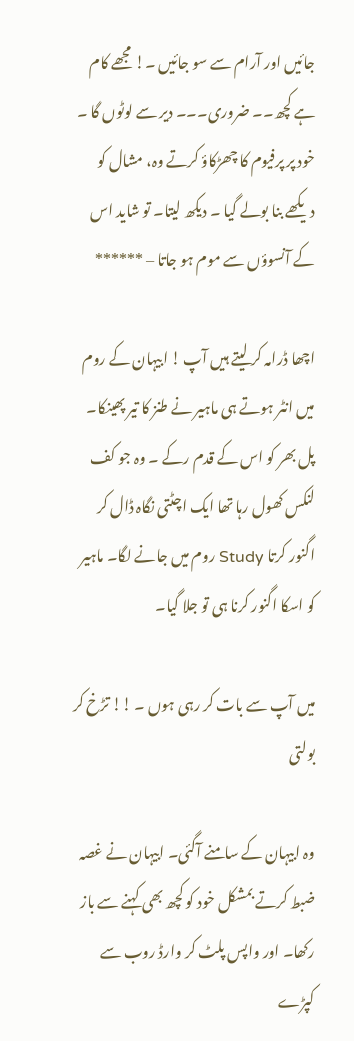جائیں اور آرام سے سو جائیں ۔! مجھے کام ہے کچھ۔۔ ضروری۔۔۔ دیر سے لوٹوں گا ۔ خود پر پرفیوم کا چھڑکاؤ کرتے وہ، مشال کو دیکھے بنا بولے گیا ۔ دیکھ لیتا۔ تو شاید اس کے آنسوؤں سے موم ہو جاتا – ******

اچھا ڈرامہ کر لیتے ہیں آپ ! ابیہان کے روم میں انٹر ہوتے ہی ماہیر نے طنز کا تیر پھینکا۔ پل بھر کو اس کے قدم رکے ۔ وہ جو کف لنکس کھول رہا تھا ایک اچٹتی نگاہ ڈال کر اگنور کرتا Study روم میں جانے لگا۔ ماہیر کو اسکا اگنور کرنا ہی تو جلا گیا۔

میں آپ سے بات کر رہی ہوں ۔ !! تڑخ کر بولتی

وہ ابیہان کے سامنے آگئی۔ ابیہان نے غصہ ضبط کرتے بمشکل خود کو کچھ بھی کہنے سے باز رکھا۔ اور واپس پلٹ کر وارڈ روب سے کپڑے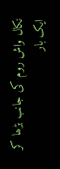نکال واش روم کی جانب بڑھا کر ایک بار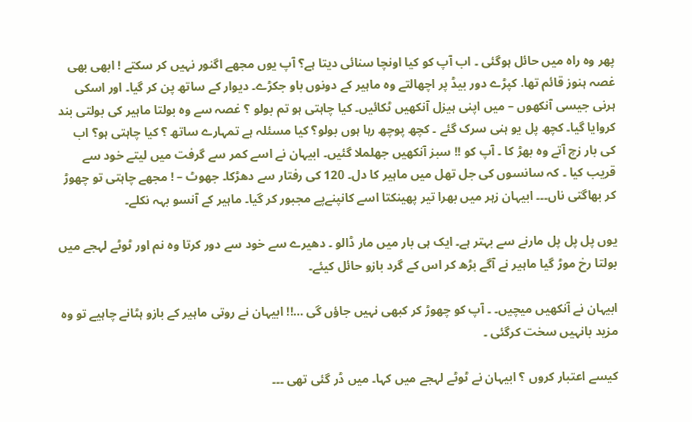پھر وہ راہ میں حائل ہوگئی ۔ اب آپ کو کیا اونچا سنائی دیتا ہے؟ آپ یوں مجھے اگنور نہیں کر سکتے ! ابھی بھی غصہ ہنوز قائم تھا. کپڑے دور بیڈ پر اچھالتے وہ ماہیر کے دونوں باو جکڑے۔ دیوار کے ساتھ پن کر گیا۔ اور اسکی ہرنی جیسی آنکھوں – میں اپنی ہیزل آنکھیں ٹکائیں۔ کیا چاہتی ہو تم بولو ؟ غصہ سے وہ بولتا ماہیر کی بولتی بند کروایا گیا۔ کچھ پل یو ہنی سرک گئے ۔ کچھ پوچھ رہا ہوں بولو؟ کیا مسئلہ ہے تمہارے ساتھ ؟ کیا چاہتی ہو؟ اب کی بار زچ آتے وہ بھڑ کا ۔ آپ کو !! سبز آنکھیں جھلملا گئیں۔ ابیہان نے اسے کمر سے گرفت میں لیتے خود سے قریب کیا ۔ کہ سانسوں کی جل تھل میں ماہیر کا دل۔ 120 کی رفتار سے دھڑکا۔ جھوٹ – ! مجھے چاہتی تو چھوڑ کر بھاگتی ناں۔۔۔ ابیہان زہر میں بھرا تیر پھینکتا اسے کانپنےپے مجبور کر گیا۔ ماہیر کے آنسو بہہ نکلے۔

یوں پل پل پل مارنے سے بہتر ہے۔ ایک ہی بار میں مار ڈالو ۔ دھیرے سے خود سے دور کرتا وہ نم اور ٹوٹے لہجے میں بولتا رخ موڑ گیا ماہیر نے آگے بڑھ کر اس کے گرد بازو حائل کیئے۔

ابیہان نے آنکھیں میچیں۔ ۔ آپ کو چھوڑ کر کبھی نہیں جاؤں گی …!! ابیہان نے روتی ماہیر کے بازو ہٹانے چاہیے تو وہ مزید بانہیں سخت کرگئی ۔

کیسے اعتبار کروں ؟ ابیہان نے ٹوٹے لہجے میں کہا۔ میں ڈر گئی تھی ۔۔۔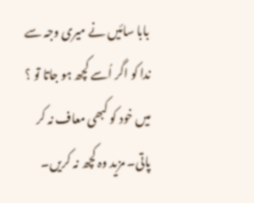بابا سائیں نے میری وجہ سے ندا کو اگر اُسے کچھ ہو جاتا تو ؟ میں خود کو کبھی معاف نہ کر پاتی۔ مزید وہ کچھ نہ کریں۔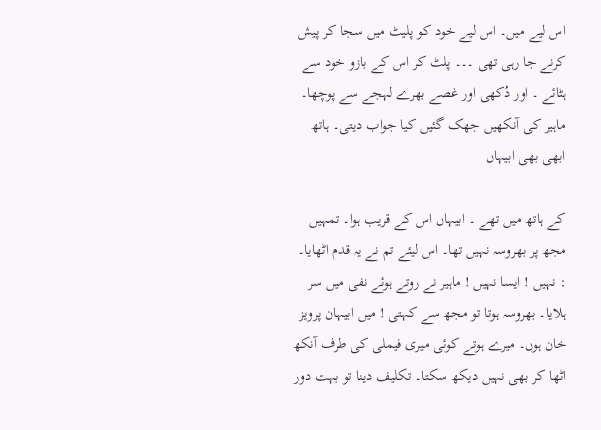اس لیے میں۔ اس لیے خود کو پلیٹ میں سجا کر پیش کرنے جا رہی تھی ۔۔۔ پلٹ کر اس کے بازو خود سے ہٹائے ۔ اور دُکھی اور غصے بھرے لہجے سے پوچھا۔ ماہیر کی آنکھیں جھک گئیں کیا جواب دیتی۔ ہاتھ ابھی بھی ابیہاں

کے ہاتھ میں تھے ۔ ابیہاں اس کے قریب ہوا۔ تمہیں مجھ پر بھروسہ نہیں تھا۔ اس لیئے تم نے یہ قدم اٹھایا۔ : نہیں ! ایسا نہیں ! ماہیر نے روتے ہوئے نفی میں سر ہلایا۔ بھروسہ ہوتا تو مجھ سے کہتی ! میں ابیہان پرویز خان ہوں۔ میرے ہوتے کوئی میری فیملی کی طرف آنکھ اٹھا کر بھی نہیں دیکھ سکتا۔ تکلیف دینا تو بہت دور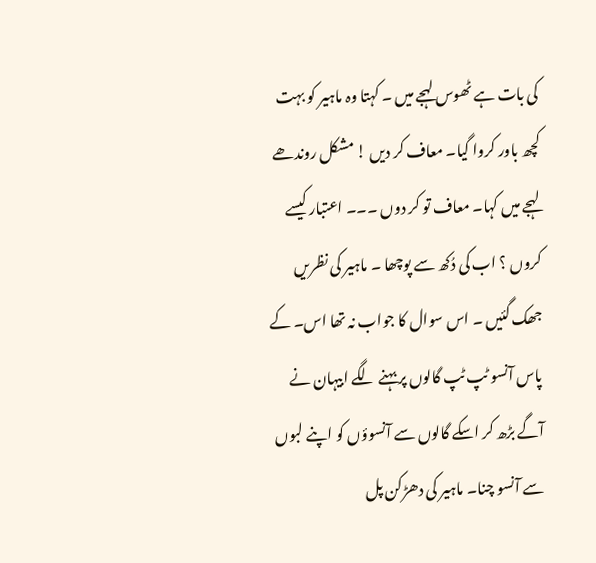کی بات ہے ٹھوس لہجے میں ۔ کہتا وہ ماہیر کو بہت کچھ باور کروا گیا۔ معاف کر دیں ! مشکل روندھے لہجے میں کہا۔ معاف تو کر دوں ۔۔۔ اعتبار کیسے کروں ؟ اب کی دُکھ سے پوچھا ۔ ماہیر کی نظریں جھک گئیں ۔ اس سوال کا جواب نہ تھا اس۔ کے پاس آنسو ٹپ ٹپ گالوں پر بہنے لگے ابیہان نے آگے بڑھ کر اسکے گالوں سے آنسوؤں کو اپنے لبوں سے آنسو چنا۔ ماہیر کی دھڑکن پل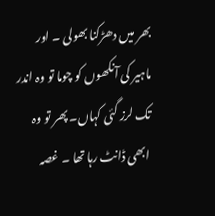بھر میں دھڑکنا بھولی ۔ اور ماہیر کی آنکھوں کو چوما تو وہ اندر تک لرز گئی کہاں۔ پھر تو وہ ابھی ڈانٹ رہا تھا ۔ غصہ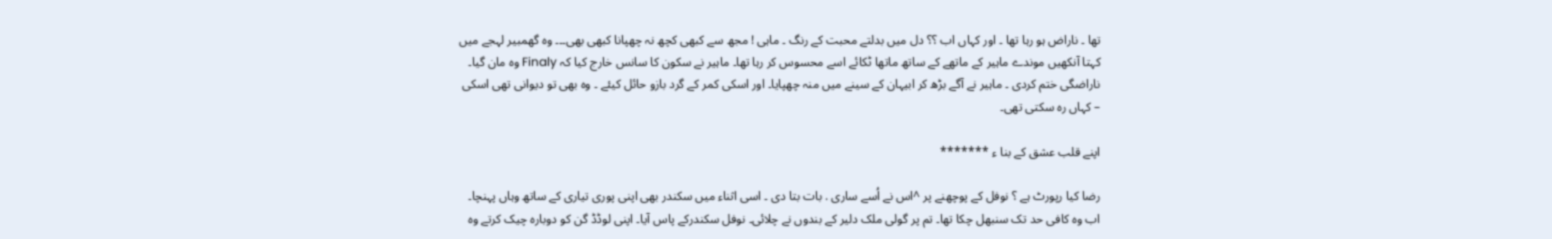تھا ۔ ناراض ہو رہا تھا ۔ اور کہاں اب ؟؟ دل میں بدلتے محبت کے رنگ ۔ ماہی ! مجھ سے کبھی کچھ نہ چھپانا کبھی بھی۔۔۔ وہ گھمبیر لہجے میں کہتا آنکھیں موندے ماہیر کے ماتھے کے ساتھ ماتھا ٹکائے اسے محسوس کر رہا تھا۔ ماہیر نے سکون کا سانس خارج کیا کہ Finaly وہ مان گیا۔ ناراضگی ختم کردی ۔ ماہیر نے آگے بڑھ کر ابیہان کے سینے میں منہ چھپایا۔ اور اسکی کمر کے گرد بازو حائل کیئے ۔ وہ بھی تو دیوانی تھی اسکی – کہاں رہ سکتی تھی۔

اپنے قلب عشق کے بنا ء *******

رضا کیا رپورٹ ہے ؟ نوفل کے پوچھنے پر ^اس نے اُسے ساری . بات بتا دی ۔ اسی اثناء میں سکندر بھی اپنی پوری تیاری کے ساتھ وہاں پہنچا۔ اب وہ کافی حد تک سنبھل چکا تھا۔ تم پر گولی ملک دلیر کے بندوں نے چلائی۔ نوفل سکندرکے پاس آیا۔ اپنی لوڈڈ گن کو دوبارہ چیک کرتے وہ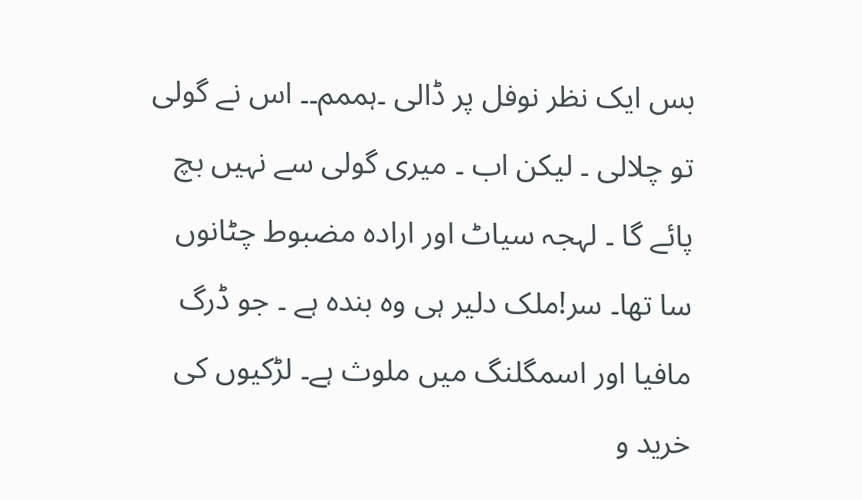بس ایک نظر نوفل پر ڈالی ۔ہممم۔۔ اس نے گولی تو چلالی ۔ لیکن اب ۔ میری گولی سے نہیں بچ پائے گا ۔ لہجہ سیاٹ اور ارادہ مضبوط چٹانوں سا تھا۔ سر!ملک دلیر ہی وہ بندہ ہے ۔ جو ڈرگ مافیا اور اسمگلنگ میں ملوث ہے۔ لڑکیوں کی خرید و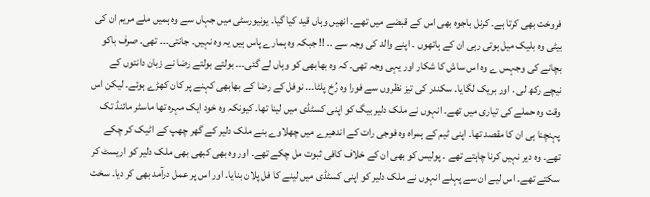فروخت بھی کرتا ہے۔ کرنل باجوہ بھی اس کے قبضے میں تھے۔ انھیں وہاں قید کیا گیا۔ یونیورسٹی میں جہاں سے وہ ہمیں ملے مریم ان کی بیٹی وہ بلیک میل ہوتی رہی ان کے ہاتھوں ۔ اپنے والد کی وجہ سے .. !! جبکہ وہ ہمارے پاس ہیں یہ وہ نہیں۔ جانتی۔۔۔ تھی۔ صرف باکو بچانے کی وجہس ے وہ اس ساش کا شکار اور یہی وجہ تھی۔ کہ وہ بھابھی کو وہاں لے گئی۔۔۔ بولتے بولتے رضا نے زبان دانتوں کے نیچے رکھ لی . اور بریک لگایا۔ سکندر کی تیز نظروں سے فورا وہ رُخ پلٹا۔۔۔ نوفل کے رضا کے بھابھی کہنے پر کان کھڑے ہوئے۔ لیکن اس وقت وہ حملے کی تیاری میں تھے۔ انہوں نے ملک دلیر بیگ کو اپنی کسٹڈی میں لینا تھا۔ کیونکہ وہ خود ایک مہرہ تھا ماسٹر مائنڈ تک پہنچنا ہی ان کا مقصد تھا۔ اپنی ٹیم کے ہمراہ وہ فوجی رات کے اندھیرے میں چھلاوے بنے ملک دلیر کے گھر چھپ کے اٹیک کر چکے تھے۔ وہ دیر نہیں کرنا چاہتے تھے ۔ پولیس کو بھی ان کے خلاف کافی ثبوت مل چکے تھے۔ اور وہ بھی کبھی بھی ملک دلیر کو اریسٹ کر سکتے تھے۔ اس لیے ان سے پہلے انہوں نے ملک دلیر کو اپنی کسٹڈی میں لینے کا فل پلان بنایا۔ اور اس پر عمل درآمد بھی کر دیا۔ سخت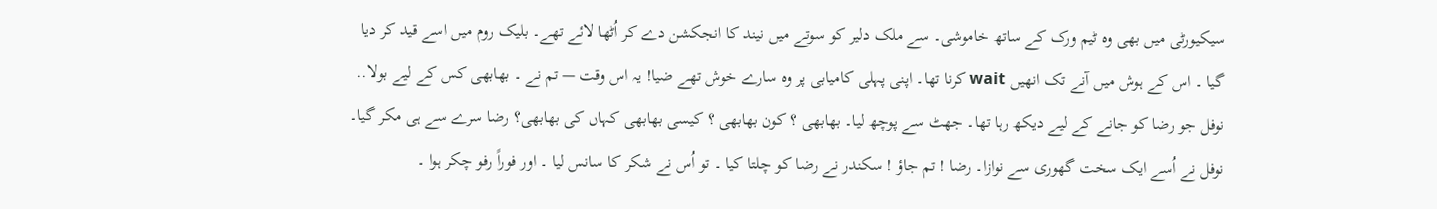سیکیورٹی میں بھی وہ ٹیم ورک کے ساتھ خاموشی۔ سے ملک دلیر کو سوتے میں نیند کا انجکشن دے کر اُٹھا لائے تھے۔ بلیک روم میں اسے قید کر دیا گیا ۔ اس کے ہوش میں آنے تک انھیں wait کرنا تھا۔ اپنی پہلی کامیابی پر وہ سارے خوش تھے ضیا! یہ اس وقت — تم نے ۔ بھابھی کس کے لیے بولا.. نوفل جو رضا کو جانے کے لیے دیکھ رہا تھا۔ جھٹ سے پوچھ لیا۔ بھابھی ؟ کون بھابھی ؟ کیسی بھابھی کہاں کی بھابھی؟ رضا سرے سے ہی مکر گیا۔ نوفل نے اُسے ایک سخت گھوری سے نوازا۔ رضا ! تم جاؤ ! سکندر نے رضا کو چلتا کیا ۔ تو اُس نے شکر کا سانس لیا ۔ اور فوراً رفو چکر ہوا ۔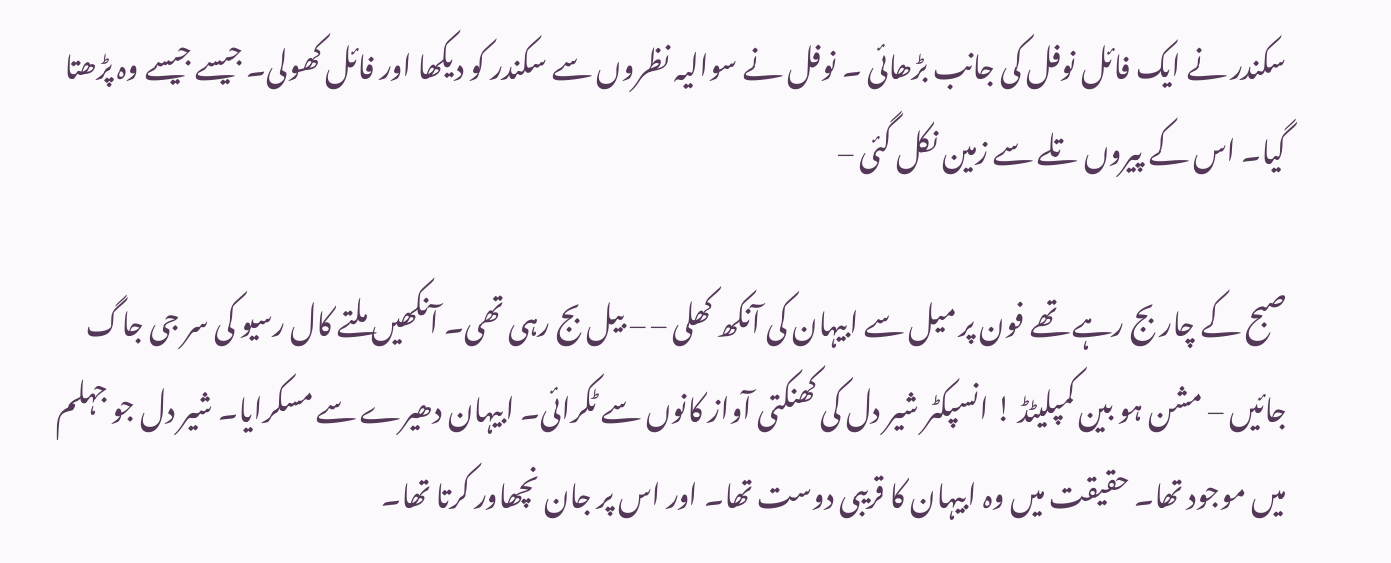سکندر نے ایک فائل نوفل کی جانب بڑھائی ۔ نوفل نے سوالیہ نظروں سے سکندر کو دیکھا اور فائل کھولی۔ جیسے جیسے وہ پڑھتا گیا۔ اس کے پیروں تلے سے زمین نکل گئی –

صبح کے چار بج رہے تھے فون پر میل سے ابیہان کی آنکھ کھلی – – بیل بج رہی تھی۔ آنکھیں ملتے کال رسیو کی سر جی جاگ جائیں – مشن ہو بین کمپلیٹڈ ! انسپکٹر شیر دل کی کھنکتی آواز کانوں سے ٹکرائی۔ ابیہان دھیرے سے مسکرایا۔ شیر دل جو جہلم میں موجود تھا۔ حقیقت میں وہ ابیہان کا قریبی دوست تھا۔ اور اس پر جان نچھاور کرتا تھا۔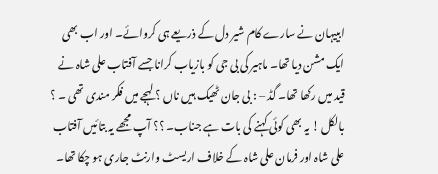ابییہان نے سارے کام شیر دل کے ذریعے ہی کروائے۔ اور اب بھی ایک مشن دیا تھا۔ ماہیر کی بی جی کو بازیاب کرانا جسے آفتاب علی شاہ نے قید میں رکھا تھا۔ گڈ – : بی جان ٹھیک ہیں ناں ؟ لہجے میں فکر مندی تھی ۔ ؟ بالکل ! یہ بھی کوئی کہنے کی بات ہے جناب۔ ؟؟ آپ مجھے یہ بتائیں آفتاب علی شاہ اور فرمان علی شاہ کے خلاف اریسٹ وارنٹ جاری ہو چکا تھا۔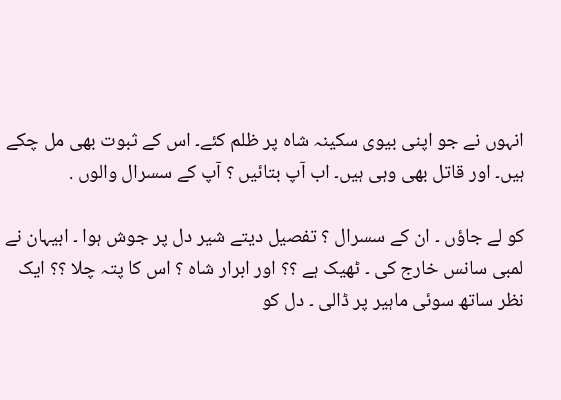انہوں نے جو اپنی بیوی سکینہ شاہ پر ظلم کئے۔ اس کے ثبوت بھی مل چکے ہیں۔ اور قاتل بھی وہی ہیں۔ اب آپ بتائیں ؟ آپ کے سسرال والوں .

کو لے جاؤں ۔ ان کے سسرال ؟ تفصیل دیتے شیر دل پر جوش ہوا ۔ ابیہان نے لمبی سانس خارج کی ۔ ٹھیک ہے ؟؟ اور ابرار شاہ ؟ اس کا پتہ چلا ؟؟ ایک نظر ساتھ سوئی ماہیر پر ڈالی ۔ دل کو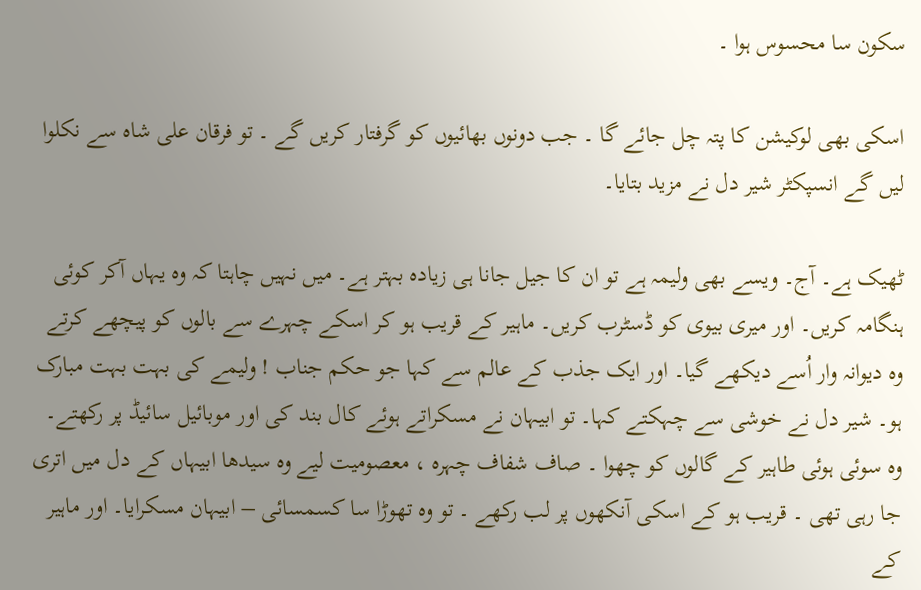سکون سا محسوس ہوا ۔

اسکی بھی لوکیشن کا پتہ چل جائے گا ۔ جب دونوں بھائیوں کو گرفتار کریں گے ۔ تو فرقان علی شاہ سے نکلوا لیں گے انسپکٹر شیر دل نے مزید بتایا۔

ٹھیک ہے۔ آج۔ ویسے بھی ولیمہ ہے تو ان کا جیل جانا ہی زیادہ بہتر ہے۔ میں نہیں چاہتا کہ وہ یہاں آکر کوئی ہنگامہ کریں۔ اور میری بیوی کو ڈسٹرب کریں۔ ماہیر کے قریب ہو کر اسکے چہرے سے بالوں کو پیچھے کرتے وہ دیوانہ وار اُسے دیکھے گیا۔ اور ایک جذب کے عالم سے کہا جو حکم جناب ! ولیمے کی بہت بہت مبارک ہو۔ شیر دل نے خوشی سے چہکتے کہا۔ تو ابیہان نے مسکراتے ہوئے کال بند کی اور موبائیل سائیڈ پر رکھتے۔ وہ سوئی ہوئی طاہیر کے گالوں کو چھوا ۔ صاف شفاف چہرہ ، معصومیت لیے وہ سیدھا ابیہاں کے دل میں اتری جا رہی تھی ۔ قریب ہو کے اسکی آنکھوں پر لب رکھے ۔ تو وہ تھوڑا سا کسمسائی – ابیہان مسکرایا۔ اور ماہیر کے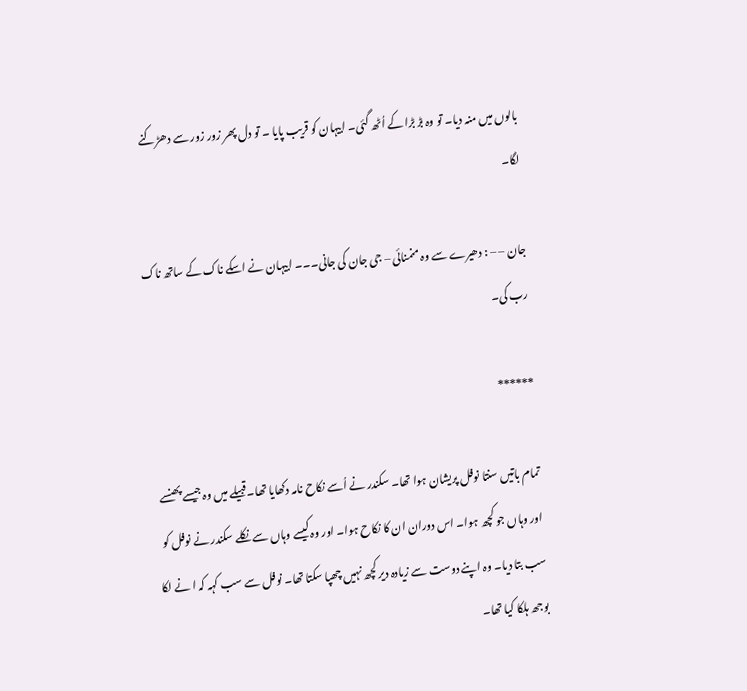بالوں میں منہ دیا۔ تو وہ بڑ بڑا کے اُٹھ گئی۔ ابیہان کو قریب پایا ۔ تو دل پھر زور زور سے دھڑکنے لگا۔

جان – – : دھیرے سے وہ منمنائی – جی جان کی جانی۔۔۔ ابیہان نے اسکے ناک کے ساتھ ناک رب کی۔

******

تمام باتیں سنتا نوفل پریشان ہوا تھا۔ سکندر نے اُسے نکاح نامہ دکھایا تھا۔ قبیلے میں وہ جیسے پھنسے اور وہاں جو کچھ ہوا۔ اس دوران ان کا نکاح ہوا۔ اور وہ کیسے وہاں سے نکلے سکندر نے نوفل کو سب بتا دیا۔ وہ اپنے دوست سے زیادہ دیر کچھ نہیں چھپا سکتا تھا۔ نوفل سے سب کہہ کہ ا نے لکا بوجھ ہلکا کیا تھا۔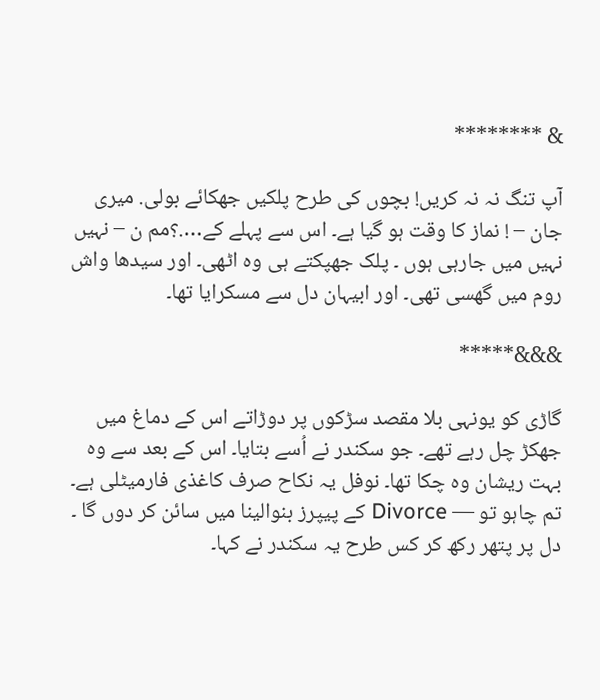& ********

آپ تنگ نہ نہ کریں! بچوں کی طرح پلکیں جھکائے بولی. میری جان – ! نماز کا وقت ہو گیا ہے۔ اس سے پہلے کے….؟مم ن – نہیں نہیں میں جارہی ہوں ۔ پلک جھپکتے ہی وہ اٹھی۔ اور سیدھا واش روم میں گھسی تھی۔ اور ابیہان دل سے مسکرایا تھا۔

&&&*****

گاڑی کو یونہی بلا مقصد سڑکوں پر دوڑاتے اس کے دماغ میں جھکڑ چل رہے تھے۔ جو سکندر نے اُسے بتایا۔ اس کے بعد سے وہ بہت ریشان وہ چکا تھا۔ نوفل یہ نکاح صرف کاغذی فارمیٹلی ہے۔ تم چاہو تو — Divorce کے پیپرز بنوالینا میں سائن کر دوں گا ۔ دل پر پتھر رکھ کر کس طرح یہ سکندر نے کہا۔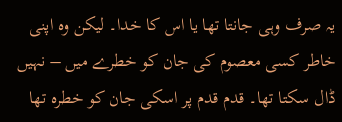یہ صرف وہی جانتا تھا یا اس کا خدا۔ لیکن وہ اپنی خاطر کسی معصوم کی جان کو خطرے میں – نہیں ڈال سکتا تھا۔ قدم قدم پر اسکی جان کو خطرہ تھا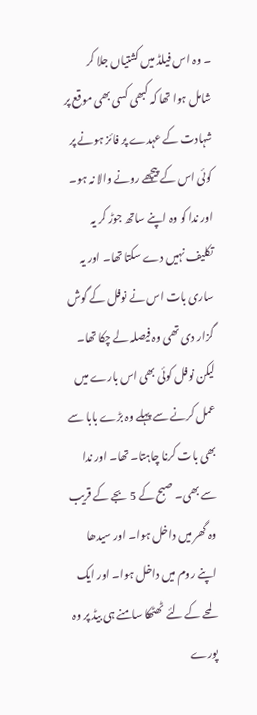۔ وہ اس فیلڈ میں کشتیاں جلا کر شامل ہوا تھا کہ کبھی کسی بھی موقع پر شہادت کے عہدے پر فائز ہونے پر کوئی اس کے پیچھے رونے والا نہ ہو۔ اور ندا کو وہ اپنے ساتھ جوڑ کر یہ تکلیف نہیں دے سکتا تھا۔ اور یہ ساری بات اس نے نوفل کے گوش گزار دی تھی وہ فیصلہ لے چکا تھا۔ لیکن نوفل کوئی بھی اس بارے میں عمل کرنے سے پہلے وہ بڑے بابا سے بھی بات کرنا چاہتا۔ تھا۔ اور ندا سے بھی۔ صبح کے 5 بجے کے قریب وہ گھر میں داخل ہوا۔ اور سیدھا اپنے روم میں داخل ہوا۔ اور ایک لمحے کے لئے ٹھٹھکا سامنے ہی بیڈ پر وہ پورے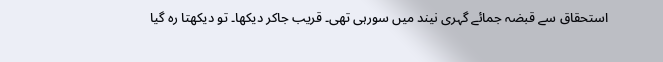استحقاق سے قبضہ جمائے گہری نیند میں سورہی تھی۔ قریب جاکر دیکھا۔ تو دیکھتا رہ گیا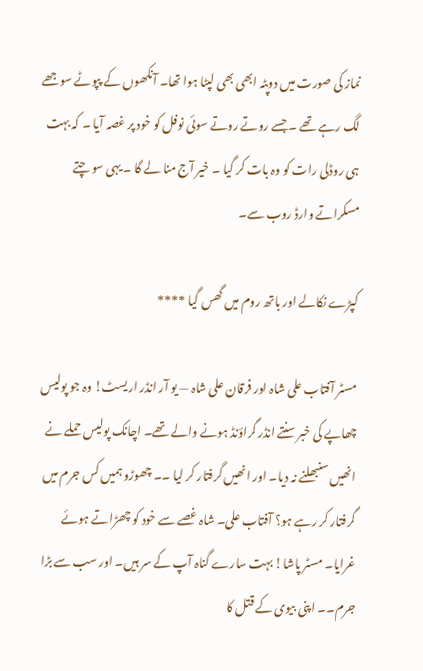نماز کی صورت میں دوپٹہ ابھی بھی لپٹا ہوا تھا۔ آنکھوں کے پپوٹے سوجھے لگ رہے تھے ۔ جسے روتے روتے سوئی نوفل کو خود پر غصہ آیا ۔ کہ بہت ہی روڈلی رات کو وہ بات کر گیا ۔ خیر آج منا لے گا ۔ یہی سو چتے مسکراتے وارڈ روب سے۔

کپڑے نکالے اور باتھ روم میں گھس گیا ****

مسٹر آفتاب علی شاہ اور فرقان علی شاہ — یو آر انڈر اریسٹ! وہ جو پولیس چھاپے کی خبر سنتے انڈر گراؤنڈ ہونے والے تھے۔ اچانک پولیس حملے نے انھیں سنبھلنے نہ دیا۔ اور انھیں گرفتار کر لیا ۔۔ چھوڑو ہمیں کس جرم میں گرفتار کر رہے ہو؟ آفتاب علی۔ شاہ غصے سے خود کو چھڑاتے ہوئے غرایا۔ مسٹر پاشا! بہت سارے گناہ آپ کے سر ہیں۔ اور سب سے بڑا جرم۔۔ اپنی بیوی کے قتل کا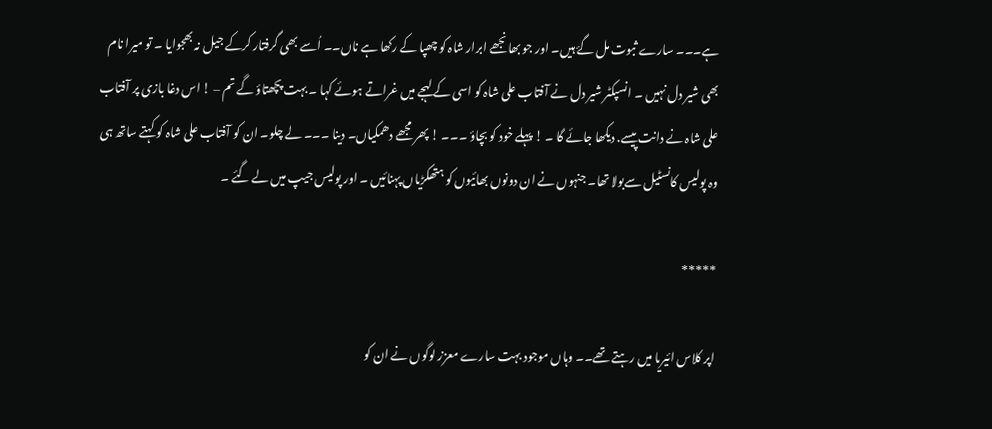ہے۔۔۔ سارے ثبوت مل گۓ ہیں۔ اور جو بھانجھے ابرار شاہ کو چھپا کے رکھا ہے ناں۔۔ اُسے بھی گرفتار کرکے جیل نہ بھجوایا ۔ تو میرا نام بھی شیر دل نہیں ۔ انسپکٹر شیر دل نے آفتاب علی شاہ کو اسی کے لہجے میں غراتے ہوئے کہا ۔ بہت پچھتاؤ گے تم – ! اس دغا بازی پر آفتاب علی شاہ نے دانت پیسے. دیکھا جائے گا ۔ ! پہلے خود کو بچاؤ ۔۔۔ ! پھر مجھے دھمکیاں۔ دینا ۔۔۔ لے چلو۔ ان کو آفتاب علی شاہ کو کہتے ساتھ ہی وہ پولیس کانسٹیل سےبولا تھا۔ جنہوں نے ان دونوں بھائیوں کو ہتھکڑیاں پہنائیں ۔ اور پولیس جیپ میں لے گئے ۔

*****

اپر کلاس ائیریا میں رہتے تھے۔۔ وہاں موجود بہت سارے معزز لوگوں نے ان کو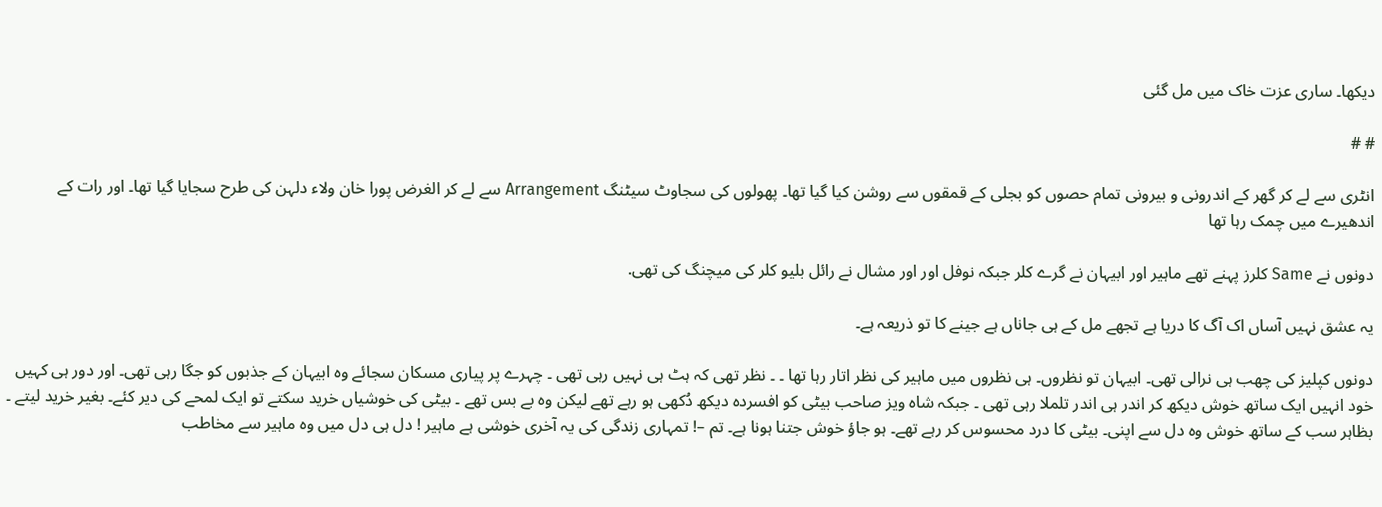دیکھا۔ ساری عزت خاک میں مل گئی

# #

انٹری سے لے کر گھر کے اندرونی و بیرونی تمام حصوں کو بجلی کے قمقوں سے روشن کیا گیا تھا۔ پھولوں کی سجاوٹ سیٹنگ Arrangement سے لے کر الغرض پورا خان ولاء دلہن کی طرح سجایا گیا تھا۔ اور رات کے اندھیرے میں چمک رہا تھا

دونوں نے Same کلرز پہنے تھے ماہیر اور ابیہان نے گرے کلر جبکہ نوفل اور اور مشال نے رائل بلیو کلر کی میچنگ کی تھی.

یہ عشق نہیں آساں اک آگ کا دریا ہے تجھے مل کے ہی جاناں ہے جینے کا تو ذریعہ ہے۔

دونوں کپلیز کی چھب ہی نرالی تھی۔ ابیہان تو نظروں۔ ہی نظروں میں ماہیر کی نظر اتار رہا تھا ۔ ۔ نظر تھی کہ ہٹ ہی نہیں رہی تھی ۔ چہرے پر پیاری مسکان سجائے وہ ابیہان کے جذبوں کو جگا رہی تھی۔ اور دور ہی کہیں خود انہیں ایک ساتھ خوش دیکھ کر اندر ہی اندر تلملا رہی تھی ۔ جبکہ شاہ ویز صاحب بیٹی کو افسردہ دیکھ دُکھی ہو رہے تھے لیکن وہ بے بس تھے ۔ بیٹی کی خوشیاں خرید سکتے تو ایک لمحے کی دیر کئے۔ بغیر خرید لیتے ۔ بظاہر سب کے ساتھ خوش وہ دل سے اپنی۔ بیٹی کا درد محسوس کر رہے تھے۔ ہو جاؤ خوش جتنا ہونا ہے۔ تم –! تمہاری زندگی کی یہ آخری خوشی ہے ماہیر ! دل ہی دل میں وہ ماہیر سے مخاطب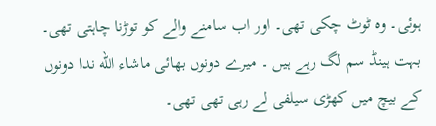ہوئی۔ وہ ٹوٹ چکی تھی۔ اور اب سامنے والے کو توڑنا چاہتی تھی۔ بہت ہینڈ سم لگ رہے ہیں ۔ میرے دونوں بھائی ماشاء الله ندا دونوں کے بیچ میں کھڑی سیلفی لے رہی تھی تھی۔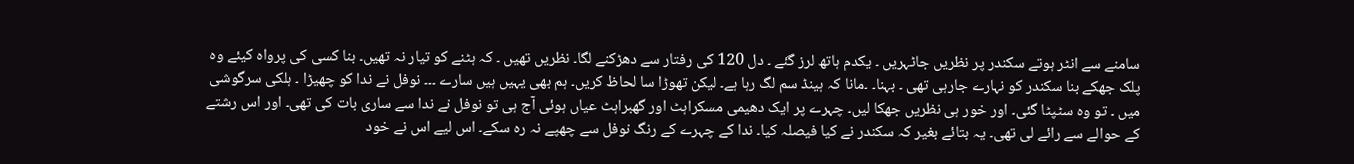سامنے سے انٹر ہوتے سکندر پر نظریں جاٹہریں ۔ یکدم ہاتھ لرز گئے ۔ دل 120 کی رفتار سے دھڑکنے لگا۔ نظریں تھیں ۔ کہ ہٹنے کو تیار نہ تھیں۔ بنا کسی کی پرواہ کیئے وہ پلک جھکے بنا سکندر کو نہارے جارہی تھی ۔ بہنا۔ ۔مانا کہ ہینڈ سم لگ رہا ہے۔ لیکن تھوڑا سا لحاظ کریں۔ ہم بھی یہیں ہیں سارے ۔۔۔ نوفل نے ندا کو چھیڑا ۔ ہلکی سرگوشی میں ۔ تو وہ سٹپٹا گئی۔ اور خور ہی نظریں جھکا لیں۔ چہرے پر ایک دھیمی مسکراہٹ اور گھبراہٹ عیاں ہوئی آج ہی تو نوفل نے ندا سے ساری بات کی تھی۔ اور اس رشتے کے حوالے سے رائے لی تھی۔ یہ بتائے بغیر کہ سکندر نے کیا فیصلہ کیا۔ ندا کے چہرے کے رنگ نوفل سے چھپے نہ رہ سکے۔ اس لیے اس نے خود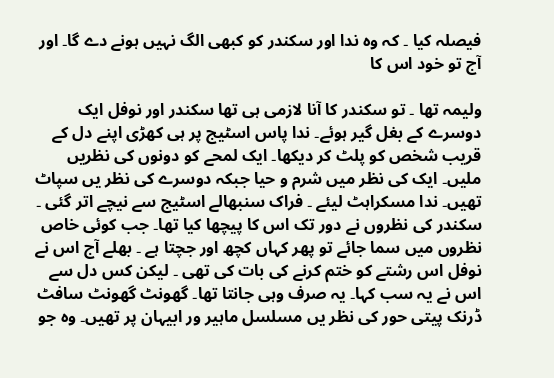فیصلہ کیا ۔ کہ وہ ندا اور سکندر کو کبھی الگ نہیں ہونے دے گا۔ اور آج تو خود اس کا

ولیمہ تھا ۔ تو سکندر کا آنا لازمی ہی تھا سکندر اور نوفل ایک دوسرے کے بغل گیر ہوئے۔ ندا پاس اسٹیج پر ہی کھڑی اپنے دل کے قریب شخص کو پلٹ کر دیکھا۔ ایک لمحے کو دونوں کی نظریں ملیں۔ ایک کی نظر میں شرم و حیا جبکہ دوسرے کی نظر یں سپاٹ تھیں۔ ندا مسکراہٹ لیئے ۔ فراک سنبھالے اسٹیج سے نیچے اتر گئی ۔ سکندر کی نظروں نے دور تک اس کا پیچھا کیا تھا۔ جب کوئی خاص نظروں میں سما جائے تو پھر کہاں کچھ اور جچتا ہے ۔ بھلے آج اس نے نوفل اس رشتے کو ختم کرنے کی بات کی تھی ۔ لیکن کس دل سے اس نے یہ سب کہا۔ یہ صرف وہی جانتا تھا۔ گھونٹ گھونٹ سافٹ ڈرنک پیتی حور کی نظر یں مسلسل ماہیر ور ابیہان پر تھیں۔ وہ جو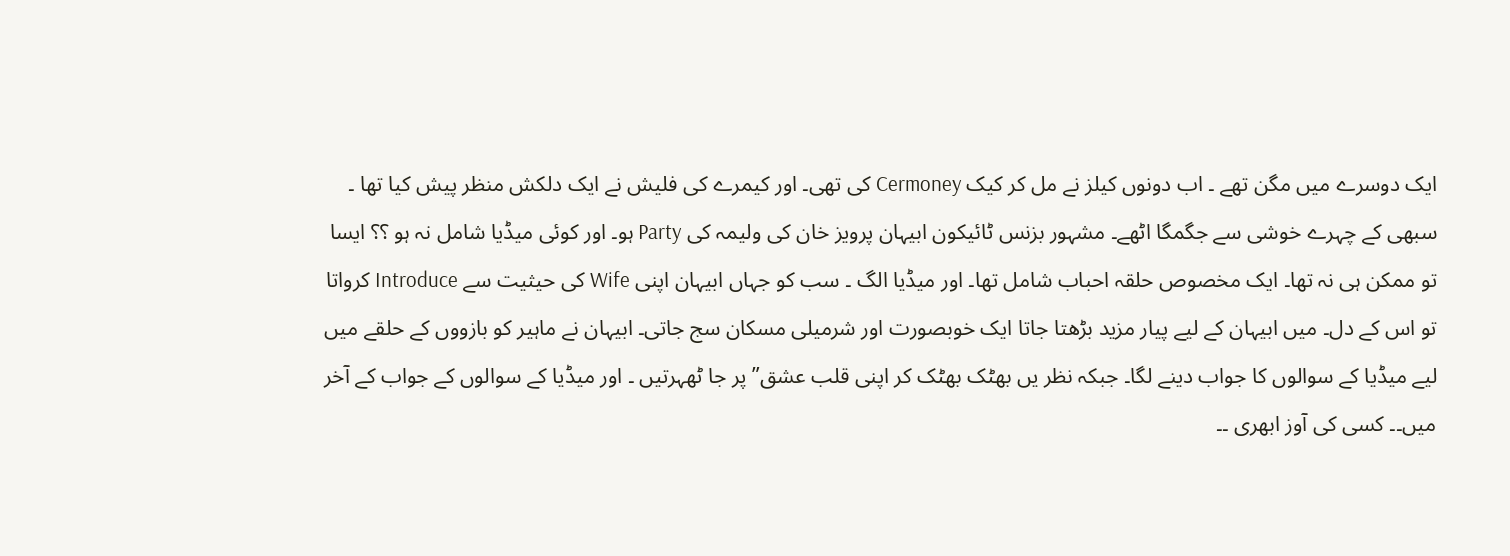ایک دوسرے میں مگن تھے ۔ اب دونوں کیلز نے مل کر کیک Cermoney کی تھی۔ اور کیمرے کی فلیش نے ایک دلکش منظر پیش کیا تھا ۔ سبھی کے چہرے خوشی سے جگمگا اٹھے۔ مشہور بزنس ٹائیکون ابیہان پرویز خان کی ولیمہ کی Party ہو۔ اور کوئی میڈیا شامل نہ ہو ؟؟ ایسا تو ممکن ہی نہ تھا۔ ایک مخصوص حلقہ احباب شامل تھا۔ اور میڈیا الگ ۔ سب کو جہاں ابیہان اپنی Wife کی حیثیت سے Introduce کرواتا تو اس کے دل۔ میں ابیہان کے لیے پیار مزید بڑھتا جاتا ایک خوبصورت اور شرمیلی مسکان سج جاتی۔ ابیہان نے ماہیر کو بازووں کے حلقے میں لیے میڈیا کے سوالوں کا جواب دینے لگا۔ جبکہ نظر یں بھٹک بھٹک کر اپنی قلب عشق” پر جا ٹھہرتیں ۔ اور میڈیا کے سوالوں کے جواب کے آخر میں۔۔ کسی کی آوز ابھری ۔۔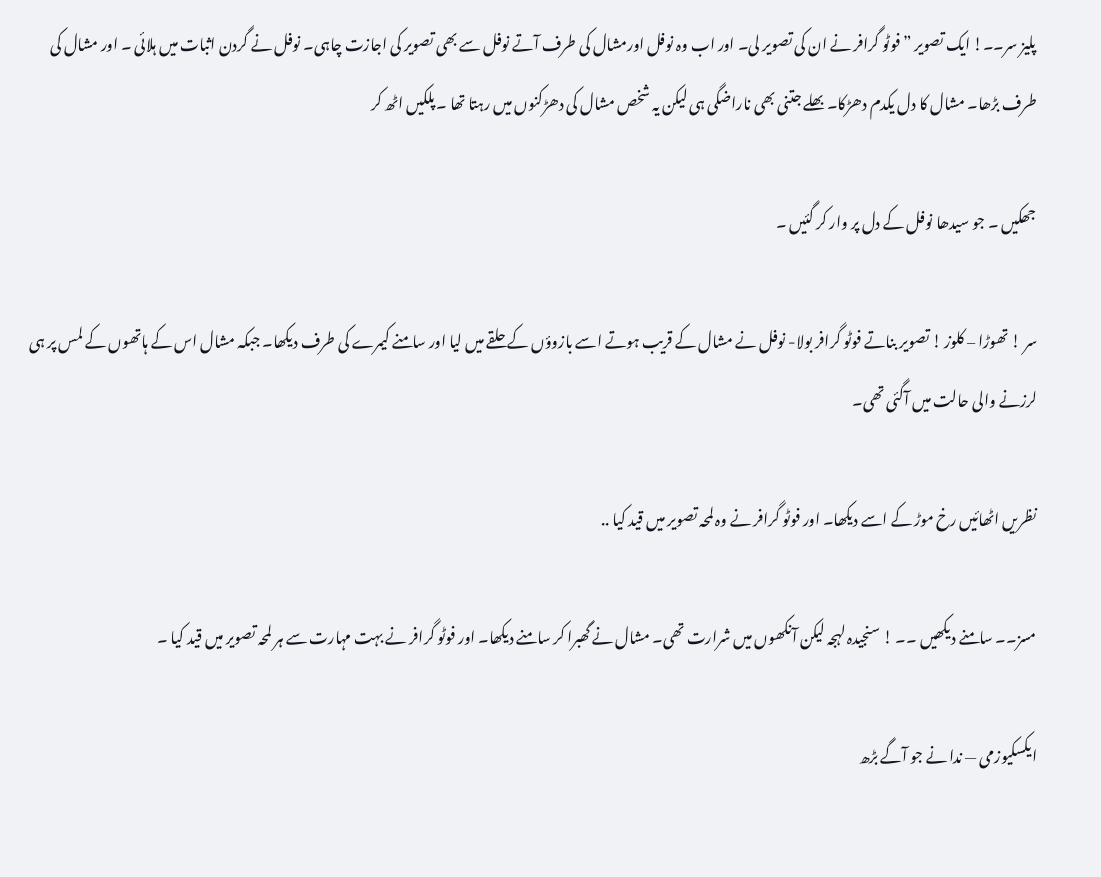پلیز سر۔۔! ایک تصویر ” فوٹو گرافر نے ان کی تصویر لی۔ اور اب وہ نوفل اورمشال کی طرف آتے نوفل سے بھی تصویر کی اجازت چاہی۔ نوفل نے گردن اثبات میں ہلائی ۔ اور مشال کی طرف بڑھا۔ مشال کا دل یکدم دھڑکا۔ بھلے جتنی بھی ناراضگی ہی لیکن یہ شخص مشال کی دھڑکنوں میں رہتا تھا ۔ پلکیں اٹھ کر

جھکیں ۔ جو سیدھا نوفل کے دل پر وار کر گئیں ۔

سر ! تھوڑا – کلوز ! تصویر بناتے فوٹو گرافر بولا- نوفل نے مشال کے قریب ہوتے اسے بازوؤں کے حلقے میں لیا اور سامنے کیمرے کی طرف دیکھا۔ جبکہ مشال اس کے ہاتھوں کے لمس پر ہی لرزنے والی حالت میں آگئی تھی۔

نظریں اٹھائیں رخ موڑ کے اسے دیکھا۔ اور فوٹو گرافر نے وہ لمحہ تصویر میں قید کیا ..

مسز۔۔ سامنے دیکھیں ۔۔ ! سنجیدہ لہجہ لیکن آنکھوں میں شرارت تھی۔ مشال نے گھبرا کر سامنے دیکھا۔ اور فوٹو گرافر نے بہت مہارت سے ہر لمحہ تصویر میں قید کیا ۔

ایکسکیوزمی — ندا نے جو آگے بڑھ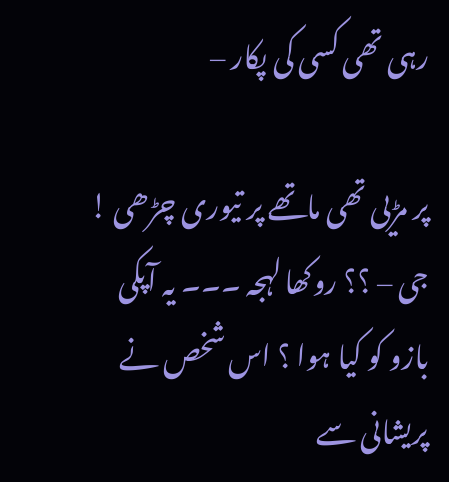رہی تھی کسی کی پکار –

پر مڑیی تھی ماتھے پر تیوری چڑھی ! جی – ؟؟ روکھا لہجہ ۔۔۔ یہ آپکی بازو کو کیا ہوا ؟ اس شخص نے پریشانی سے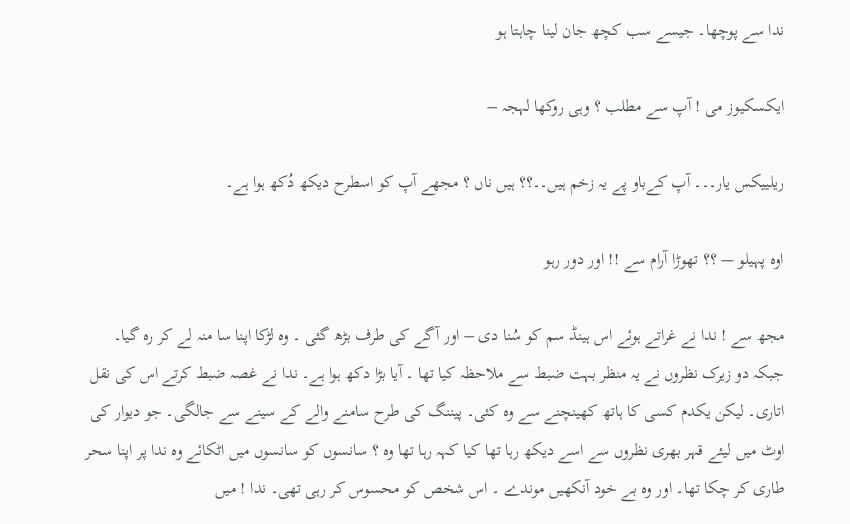ندا سے پوچھا۔ جیسے سب کچھ جان لینا چاہتا ہو

ایکسکیوز می ! آپ سے مطلب ؟ وہی روکھا لہجہ –

ریلییکس یار۔۔۔ آپ کےباو پے یہ زخم ہیں۔۔؟؟ ہیں ناں ؟ مجھے آپ کو اسطرح دیکھ دُکھ ہوا ہے۔

اوہ پہیلو — ؟؟ تھوڑا آرام سے !! اور دور رہو

مجھ سے ! ندا نے غراتے ہوئے اس ہینڈ سم کو سُنا دی – اور آگے کی طرف بڑھ گئی ۔ وہ لڑکا اپنا سا منہ لے کر رہ گیا۔ جبکہ دو زیرک نظروں نے یہ منظر بہت ضبط سے ملاحظہ کیا تھا ۔ آیا بڑا دکھ ہوا ہے۔ ندا نے غصہ ضبط کرتے اس کی نقل اتاری۔ لیکن یکدم کسی کا ہاتھ کھینچنے سے وہ کئی۔ پیننگ کی طرح سامنے والے کے سینے سے جالگی۔ جو دیوار کی اوٹ میں لیئے قہر بھری نظروں سے اسے دیکھ رہا تھا کیا کہہ رہا تھا وہ ؟ سانسوں کو سانسوں میں اٹکائے وہ ندا پر اپنا سحر طاری کر چکا تھا۔ اور وہ بے خود آنکھیں موندے ۔ اس شخص کو محسوس کر رہی تھی۔ ندا ! میں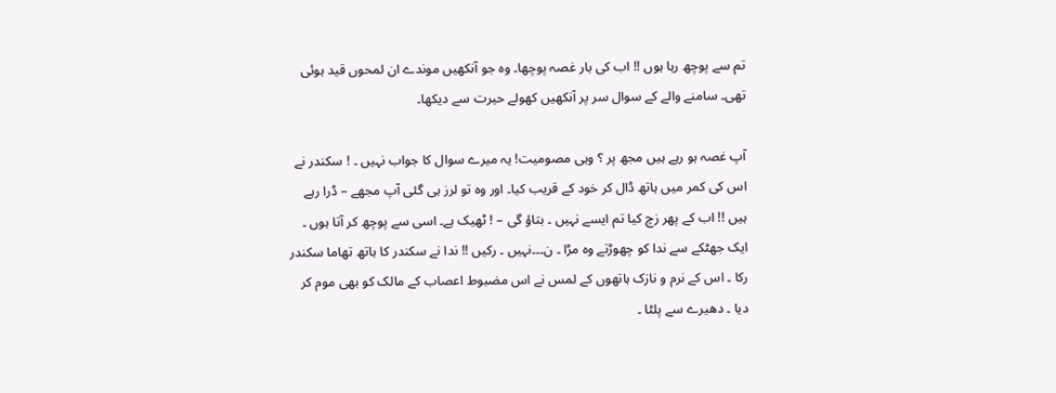تم سے پوچھ رہا ہوں !! اب کی بار غصہ پوچھا۔ وہ جو آنکھیں موندے ان لمحوں قید ہوئی تھی۔ سامنے والے کے سوال سر پر آنکھیں کھولے حیرت سے دیکھا۔

آپ غصہ ہو رہے ہیں مجھ پر ؟ وہی مصومیت! یہ میرے سوال کا جواب نہیں ۔ ! سکندر نے اس کی کمر میں ہاتھ ڈال کر خود کے قریب کیا۔ اور وہ تو لرز ہی گئی آپ مجھے – ڈرا رہے ہیں !! اب کے پھر زچ کیا تم ایسے نہیں ۔ بتاؤ گی – ! ٹھیک ہے۔ اسی سے پوچھ کر آتا ہوں ۔ ایک جھٹکے سے ندا کو چھوڑتے وہ مڑا ۔ ن۔۔۔نہیں ۔ رکیں !! ندا نے سکندر کا ہاتھ تھاما سکندر رکا ۔ اس کے نرم و نازک ہاتھوں کے لمس نے اس مضبوط اعصاب کے مالک کو بھی موم کر دیا ۔ دھیرے سے پلٹا ۔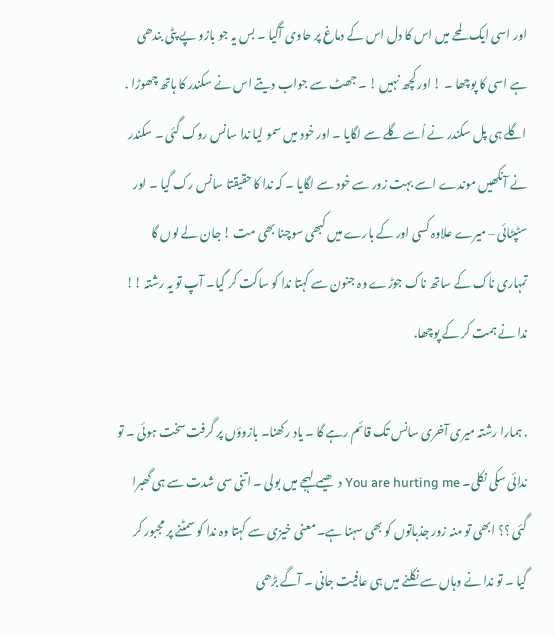اور اسی ایک لمحے میں اس کا دل اس کے دماغ پر حاوی آگیا ۔ بس یہ جو بازو پے پٹی بندھی ہے اسی کا پوچھا ۔ ! اور کچھ نہیں ! ۔ جھٹ سے جواب دیتے اس نے سکندر کا ہاتھ چھوڑا . اگلے ہی پل سکندر نے اُسے گلے سے لگایا ۔ اور خود میں سمو لیا ندا سانس روک گئی ۔ سکندر نے آنکھیں موندے اسے بہت زور سے خود سے لگایا ۔ کہ ندا کا حقیقتا سانس رک گیا ۔ اور سٹپٹائی – میرے علاوہ کسی اور کے بارے میں کبھی سوچنا بھی مت ! جان لے لوں گا تمہاری ناک کے ساتھ ناک جوڑے وہ جنون سے کہتا ندا کو ساکت کر گیا۔ آپ تو یہ رشتہ !! ندا نے ہمت کر کے پوچھا.

. ہمارا رشتہ میری آخری سانس تک قائم رہے گا ۔ یاد رکھنا۔ بازوؤں پر گرفت سخت ہوئی ۔ تو ندائی سکی نکلی۔ You are hurting me دھیمے لہجے میں بولی ۔ اتنی سی شدت سے ہی گھبرا گئی ؟؟ ابھی تو منہ زور جذباتوں کو بھی سہنا ہے۔ معنی خیزی سے کہتا وہ ندا کو سمٹنے پر مجبور کر گیا ۔ تو ندا نے وہاں سے نکلنے میں ہی عافیت جانی ۔ آگے بڑھی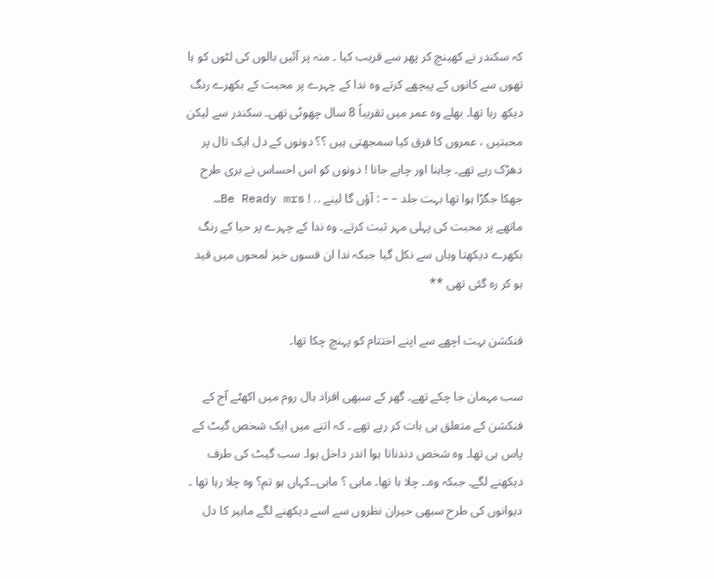کہ سکندر نے کھینچ کر پھر سے قریب کیا ۔ منہ پر آئیں بالوں کی لٹوں کو ہا تھوں سے کانوں کے پیچھے کرتے وہ ندا کے چہرے پر محبت کے بکھرے رنگ دیکھ رہا تھا۔ بھلے وہ عمر میں تقریباً 8 سال چھوٹی تھی۔ سکندر سے لیکن محبتیں ، عمروں کا فرق کیا سمجھتی ہیں ؟؟ دونوں کے دل ایک تال پر دھڑک رہے تھے۔ چاہنا اور چاہے جانا ! دونوں کو اس احساس نے بری طرح جھکا جگڑا ہوا تھا بہت جلد – – : آؤں گا لینے .. ! Be Ready mrs… ماتھے پر محبت کی پہلی مہر ثبت کرتے۔ وہ ندا کے چہرے پر حیا کے رنگ بکھرے دیکھتا وہاں سے نکل گیا جبکہ ندا ان فسوں خیز لمحوں میں قید ہو کر رہ گئی تھی **

فنکشن بہت اچھے سے اپنے اختتام کو پہنچ چکا تھا۔

سب مہمان جا چکے تھے۔ گھر کے سبھی افراد ہال روم میں اکھٹے آج کے فنکشن کے متعلق ہی بات کر رہے تھے ۔ کہ اتنے میں ایک شخص گیٹ کے پاس ہی تھا۔ وہ شخص دندناتا ہوا اندر داخل ہوا۔ سب گیٹ کی طرف دیکھنے لگے۔ جبکہ وہ۔۔ چلا ہا تھا۔ ماہی ؟ ماہی۔۔کہاں ہو تم؟ وہ چلا رہا تھا ۔ دیوانوں کی طرح سبھی حیران نظروں سے اسے دیکھنے لگے ماہیر کا دل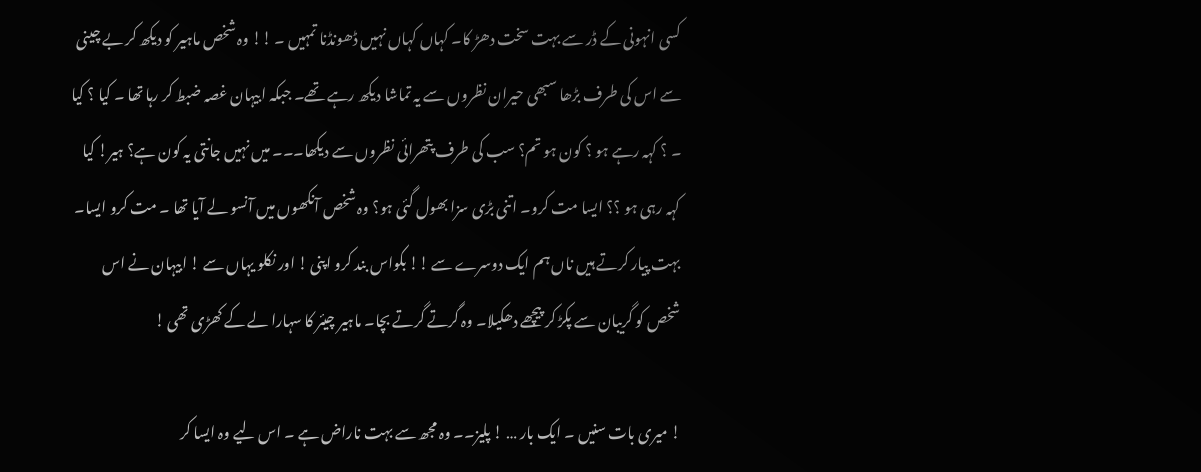کسی انہونی کے ڈر سے بہت سخت دھڑ کا۔ کہاں کہاں نہیں ڈھونڈنا تمہیں ۔ !! وہ شخص ماہیر کو دیکھ کر بے چینی سے اس کی طرف بڑھا سبھی حیران نظروں سے یہ تماشا دیکھ رہے تھے۔ جبکہ ابیہان غصہ ضبط کر رہا تھا ۔ کیا ؟ کیا ۔ ؟ کہہ رہے ہو ؟ کون ہو تم؟ سب کی طرف پتھرائی نظروں سے دیکھا۔۔۔ میں نہیں جانتی یہ کون ہے؟ ہیر! کیا کہہ رہی ہو ؟؟ ایسا مت کرو۔ اتنی بڑی سزا بھول گئی ہو؟ وہ شخص آنکھوں میں آنسو لے آیا تھا ۔ مت کرو ایسا۔ بہت پیار کرتے ہیں ناں ہم ایک دوسرے سے !! بکواس بند کرو اپنی ! اور نکلو یہاں سے ! ابیہان نے اس شخص کو گریبان سے پکڑ کر پیچھے دھکیلا۔ وہ گرتے گرتے بچا۔ ماہیر چیئر کا سہارا لے کے کھڑی تھی !

! میری بات سنیں ۔ ایک بار … ! پلیز۔۔ وہ مجھ سے بہت ناراض ہے ۔ اس لیے وہ ایسا کر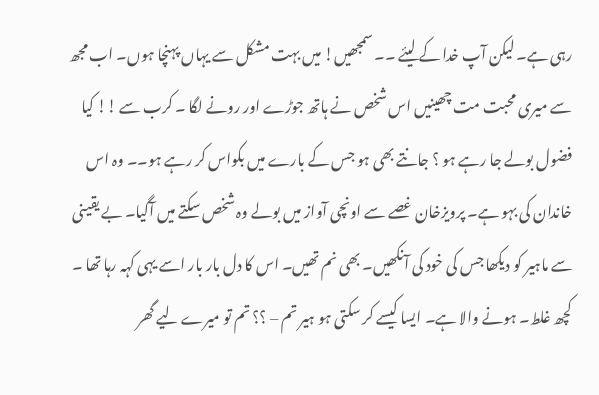رہی ہے۔ لیکن آپ خدا کے لیئے ۔۔ سمجھیں! میں بہت مشکل سے یہاں پہنچا ہوں۔ اب مجھ سے میری محبت مت چھینیں اس شخص نے ہاتھ جوڑے اور رونے لگا ۔ کرب سے !! کیا فضول بولے جا رہے ہو ؟ جانتے بھی ہو جس کے بارے میں بکواس کر رہے ہو۔۔ وہ اس خاندان کی بہو ہے۔ پرویزخان غصے سے اونچی آواز میں بولے وہ شخص سکتے میں آگیا۔ بے یقینی سے ماہیر کو دیکھا جس کی خود کی آنکھیں۔ بھی نم تھیں۔ اس کا دل بار بار اسے یہی کہہ رہا تھا ۔ کچھ غلط۔ ہونے والا ہے۔ ایسا کیسے کر سکتی ہو ہیر تم – ؟؟ تم تو میرے لیے گھر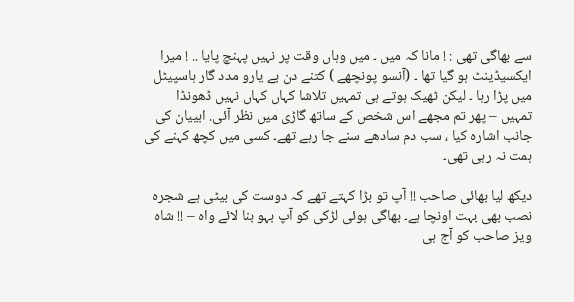سے بھاگی تھی : ! مانا کہ میں ۔ میں وہاں وقت پر نہیں پہنچ پایا .. ! میرا ایکسیڈینٹ ہو گیا تھا ۔ (آنسو پونچھے ) کتنے دن بے یارو مدد گار ہاسپیٹل میں پڑا رہا ۔ لیکن ٹھیک ہوتے ہی تمہیں تلاشا کہاں کہاں نہیں ڈھونڈا تمہیں – پھر تم مجھے اس شخص کے ساتھ گاڑی میں نظر آئی. ابییان کی جانب اشارہ کیا ، سب دم سادھے سنے جا رہے تھے۔ کسی میں کچھ کہنے کی ہمت نہ رہی تھی۔

دیکھ لیا بھائی صاحب !! آپ تو بڑا کہتے تھے کہ دوست کی بیٹی ہے شجرہ نصب بھی بہت اونچا ہے۔ بھاگی ہوئی لڑکی کو آپ بہو بنا لائے واہ – !! شاہ ویز صاحب کو آج ہی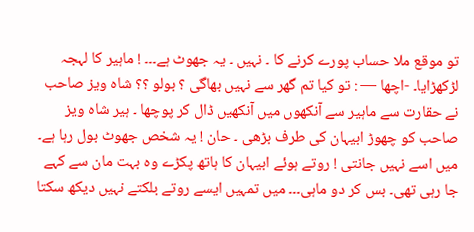تو موقع ملا حساب پورے کرنے کا ۔ نہیں ۔ یہ جھوٹ ہے۔۔۔ ! ماہیر کا لہجہ لڑکھڑایا۔ -اچھا — : تو کیا تم گھر سے نہیں بھاگی ؟ بولو ؟؟ شاہ ویز صاحب نے حقارت سے ماہیر سے آنکھوں میں آنکھیں ڈال کر پوچھا ۔ ہیر شاہ ویز صاحب کو چھوڑ ابیہان کی طرف بڑھی ۔ حان ! یہ شخص جھوٹ بول رہا ہے۔ میں اسے نہیں جانتی ! روتے ہوئے ابیہان کا ہاتھ پکڑے وہ بہت مان سے کہے جا رہی تھی۔ بس کر دو ماہی۔۔۔ میں تمہیں ایسے روتے بلکتے نہیں دیکھ سکتا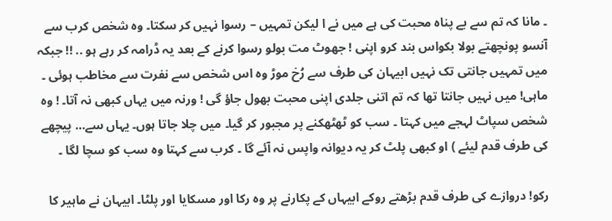۔ مانا کہ تم سے بے پناہ محبت کی ہے میں نے ا لیکن تمہیں – رسوا نہیں کر سکتا۔ وہ شخص کرب سے آنسو پونچھتے بولا بکواس بند کرو اپنی ! جھوٹ مت بولو رسوا کرنے کے بعد یہ ڈرامہ کر رہے ہو .. !! جبکہ میں تمہیں جانتی تک نہیں ابیہان کی طرف سے رُخ موڑ وہ اس شخص سے نفرت سے مخاطب ہوئی ۔ ماہی! میں نہیں جانتا تھا کہ تم اتنی جلدی اپنی محبت بھول جاؤ گی ! ورنہ میں یہاں کبھی نہ آتا۔ ! وہ شخص سپاٹ لہجے میں کہتا ۔ سب کو ٹھٹھکنے پر مجبور کر گیا۔ میں چلا جاتا ہوں۔ یہاں سے… پیچھے کی طرف قدم لیئے ) او کبھی پلٹ کر یہ دیوانہ واپس نہ آئے گا ۔ کرب سے کہتا وہ سب کو سچا لگا ۔

رکو! دروازے کی طرف قدم بڑھتے روکے ابیہاں کے پکارنے پر وہ رکا اور مسکایا اور پلٹا۔ ابیہان نے ماہیر کا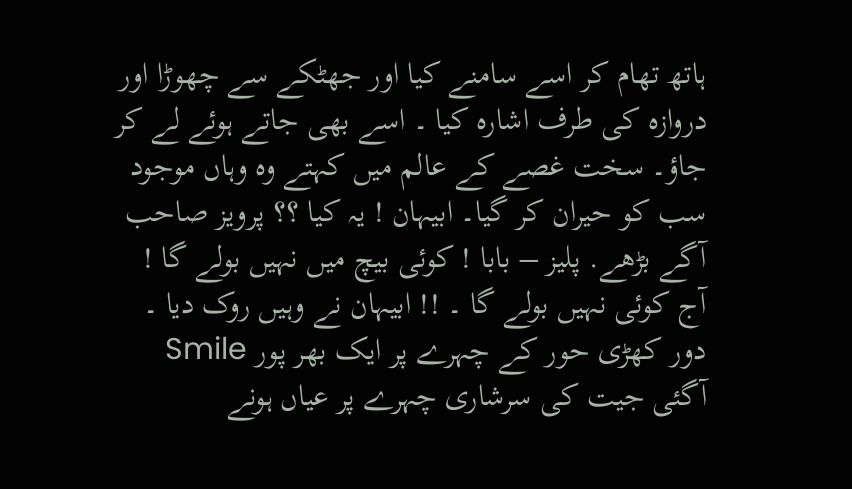ہاتھ تھام کر اسے سامنے کیا اور جھٹکے سے چھوڑا اور دروازہ کی طرف اشارہ کیا ۔ اسے بھی جاتے ہوئے لے کر جاؤ۔ سخت غصے کے عالم میں کہتے وہ وہاں موجود سب کو حیران کر گیا۔ ابیہان ! یہ کیا ؟؟ پرویز صاحب آگے بڑھے. پلیز – بابا ! کوئی بیچ میں نہیں بولے گا ! آج کوئی نہیں بولے گا ۔ !! ابیہان نے وہیں روک دیا ۔ دور کھڑی حور کے چہرے پر ایک بھر پور Smile آگئی جیت کی سرشاری چہرے پر عیاں ہونے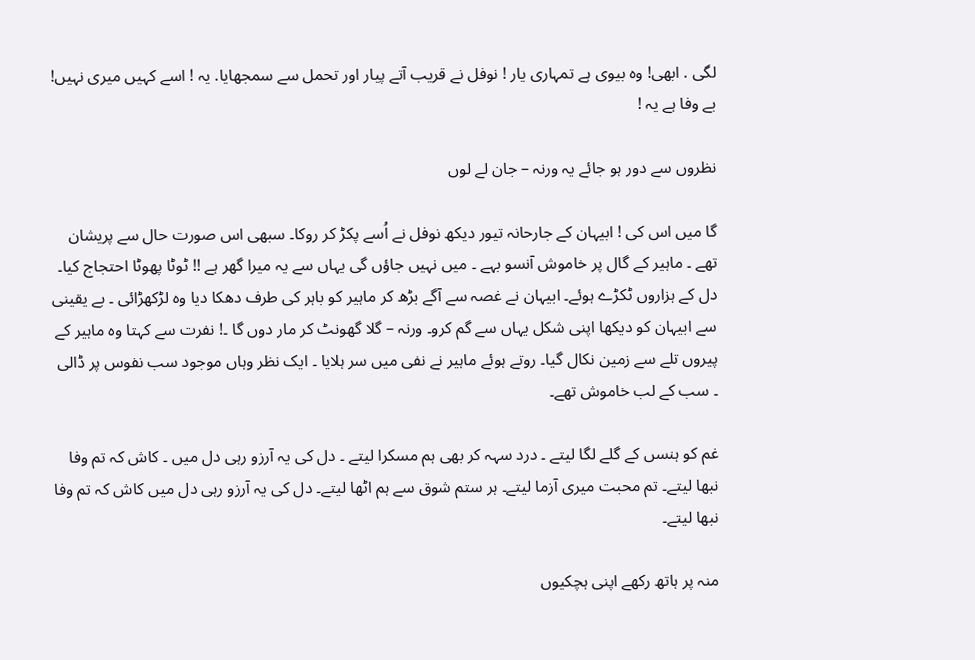لگی . ابھی! وہ بیوی ہے تمہاری یار ! نوفل نے قریب آتے پیار اور تحمل سے سمجھایا. یہ ! اسے کہیں میری نہیں! بے وفا ہے یہ !

نظروں سے دور ہو جائے یہ ورنہ – جان لے لوں

گا میں اس کی ! ابیہان کے جارحانہ تیور دیکھ نوفل نے اُسے پکڑ کر روکا۔ سبھی اس صورت حال سے پریشان تھے ۔ ماہیر کے گال پر خاموش آنسو بہے ۔ میں نہیں جاؤں گی یہاں سے یہ میرا گھر ہے !! ٹوٹا پھوٹا احتجاج کیا۔ دل کے ہزاروں ٹکڑے ہوئے۔ ابیہان نے غصہ سے آگے بڑھ کر ماہیر کو باہر کی طرف دھکا دیا وہ لڑکھڑائی ۔ بے یقینی سے ابیہان کو دیکھا اپنی شکل یہاں سے گم کرو۔ ورنہ – گلا گھونٹ کر مار دوں گا ۔! نفرت سے کہتا وہ ماہیر کے پیروں تلے سے زمین نکال گیا۔ روتے ہوئے ماہیر نے نفی میں سر ہلایا ۔ ایک نظر وہاں موجود سب نفوس پر ڈالی ۔ سب کے لب خاموش تھے۔

غم کو ہنسں کے گلے لگا لیتے ۔ درد سہہ کر بھی ہم مسکرا لیتے ۔ دل کی یہ آرزو رہی دل میں ۔ کاش کہ تم وفا نبھا لیتے۔ تم محبت میری آزما لیتے۔ ہر ستم شوق سے ہم اٹھا لیتے۔ دل کی یہ آرزو رہی دل میں کاش کہ تم وفا نبھا لیتے۔

منہ پر ہاتھ رکھے اپنی ہچکیوں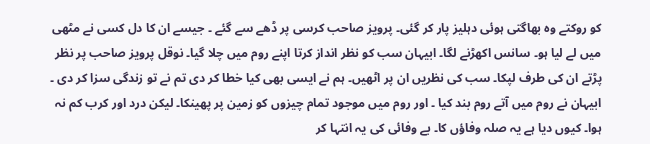کو روکتے وہ بھاگتی ہوئی دہلیز پار کر گئی۔ پرویز صاحب کرسی پر ڈھے سے گئے ۔ جیسے ان کا دل کسی نے مٹھی میں لے لیا ہو۔ سانس اکھڑنے لگا۔ ابیہان سب کو نظر انداز کرتا اپنے روم میں چلا گیا۔ نوقل پرویز صاحب پر نظر پڑتے ان کی طرف لپکا۔ سب کی نظریں ان پر اٹھیں۔ ہم نے ایسی بھی کیا خطا کر دی تم نے تو زندگی سزا کر دی ۔ ابیہان نے روم میں آتے روم بند کیا ۔ اور روم میں موجود تمام چیزوں کو زمین پر پھینکا۔ لیکن درد اور کرب کم نہ ہوا۔ کیوں دیا ہے یہ صلہ وفاؤں کا۔ بے وفائی کی یہ انتہا کر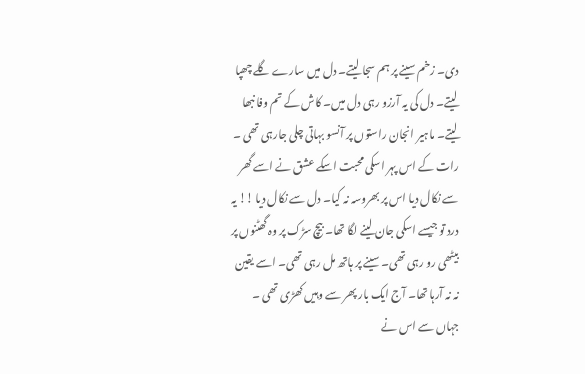دی۔ زخم سینے پر ہم سجا لیتے۔ دل میں سارے گلے چھپا لیتے۔ دل کی یہ آرزو رہی دل میں۔ کاش کے تم وفا نبھا لیتے۔ ماہیر انجان راستوں پر آنسو بہاتی چلی جارہی تھی ۔ رات کے اس پہر اسکی محبت اسکے عشق نے اسے گھر سے نکال دیا اس پر بھروسہ نہ کیا۔ دل سے نکال دیا !! یہ درد تو جیسے اسکی جان لینے لگا تھا۔ بیچ سڑک پر وہ گھٹنوں پر بیٹھی رو رہی تھی۔ سینے پر ہاتھ مل رہی تھی۔ اسے یقین نہ نہ آرہا تھا۔ آج ایک بار پھر سے وہیں کھڑی تھی ۔ جہاں سے اس نے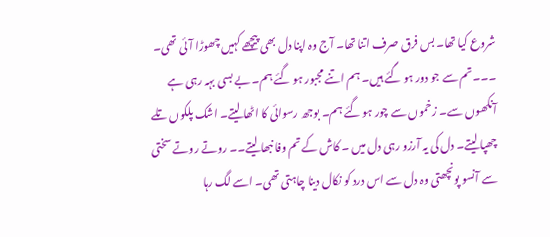شروع کیا تھا۔ بس فرق صرف اتنا تھا۔ آج وہ اپنا دل بھی پیچھے کہیں چھوڑا آئی تھی۔ ۔۔۔تم سے جو دور ہو گئے ہیں۔ ہم اتنے مجبور ہو گئے ہم۔ بے بسی بہہ رہی ہے آنکھوں سے۔ زخموں سے چور ہو گئے ہم۔ بوجھ رسوائی کا اٹھا لیتے۔ اشک پلکوں تلے چھپا لیتے۔ دل کی یہ آرزو رہی دل میں ۔ کاش کے تم وفا نبھا لیتے۔۔ روتے روتے سختی سے آنسو پونچھتی وہ دل سے اس درد کو نکال دینا چاہتی تھی۔ اسے لگ رہا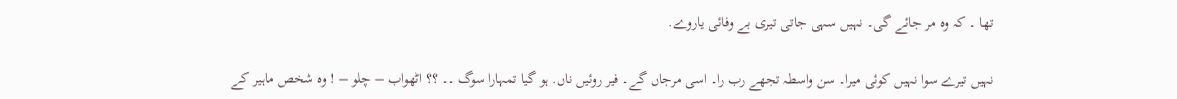تھا ۔ کہ وہ مر جائے گی۔ نہیں سہی جاتی تیری بے وفائی یاروے.

نہیں تیرے سوا نہیں کوئی میرا۔ سن واسطہ تجھے رب را۔ اسی مرجاں گے۔ فیر روئیں ناں. ہو گیا تمہارا سوگ ۔۔ ؟؟ اٹھواب – چلو – ! وہ شخص ماہیر کے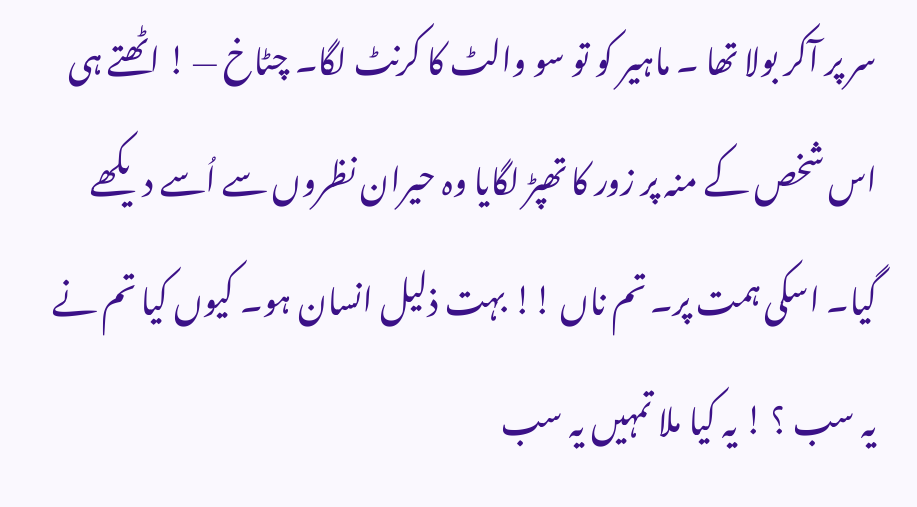سر پر آکر بولا تھا ۔ ماہیر کو تو سو والٹ کا کرنٹ لگا۔ چٹاخ — ! اٹھتے ہی اس شخص کے منہ پر زور کا تھپڑ لگایا وہ حیران نظروں سے اُسے دیکھے گیا۔ اسکی ہمت پر۔ تم ناں !! بہت ذلیل انسان ہو۔ کیوں کیا تم نے یہ سب ؟ ! یہ کیا ملا تمہیں یہ سب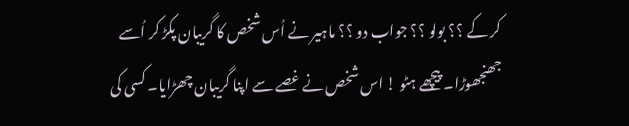کر کے ؟؟ بولو ؟؟ جواب دو ؟؟ ماہیر نے اُس شخص کا گریبان پکڑ کر اُسے جھنجھوڑا۔ پیچھے ہٹو ! اس شخص نے غصے سے اپنا گریبان چھڑایا۔ کسی کی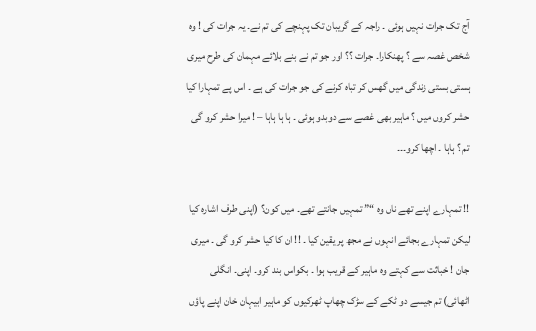آج تک جرات نہیں ہوئی ۔ راجہ کے گریبان تک پہنچے کی تم نے۔ یہ جرات کی ! وہ شخص غصہ سے ؟ پھنکارا۔ جرات ؟؟ اور جو تم نے بنے بلائے مہمان کی طرح میری ہستی بستی زندگی میں گھس کر تباہ کرنے کی جو جرات کی ہے ۔ اس پے تمہارا کیا حشر کروں میں ؟ ماہیر بھی غصے سے دوبدو ہوئی ۔ ہا ہا ہاہا – ! میرا حشر کرو گی تم ؟ ہاہا ۔ اچھا کرو۔۔۔

!! تمہارے اپنے تھے ناں وہ “” تمہیں جانتے تھے۔ میں کون؟ (اپنی طرف اشارہ کیا لیکن تمہارے بجائے انہوں نے مجھ پر یقین کیا ۔ !! ان کا کیا حشر کرو گی ۔ میری جان ! خباثت سے کہتے وہ ماہیر کے قریب ہوا ۔ بکواس بند کرو۔ اپنی۔ انگلی اٹھائی) تم جیسے دو ٹکے کے سڑک چھاپ ٹھرکیوں کو ماہیر ابیہان خان اپنے پاؤں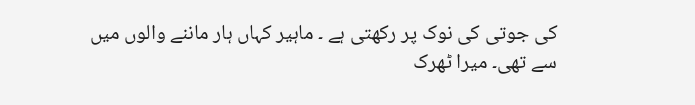کی جوتی کی نوک پر رکھتی ہے ۔ ماہیر کہاں ہار ماننے والوں میں سے تھی۔ میرا ٹھرک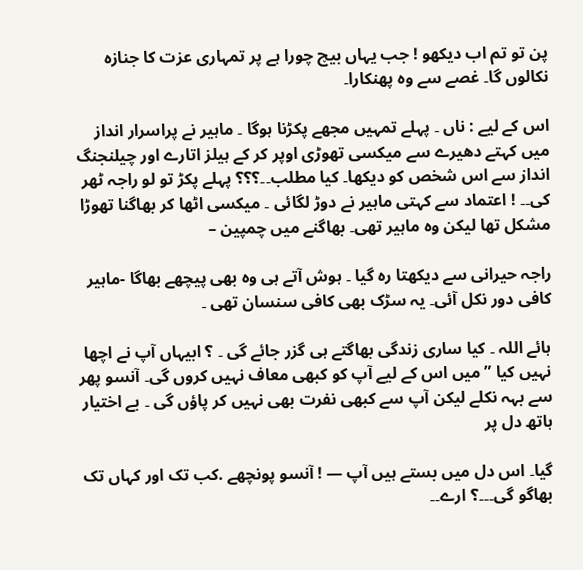پن تو تم اب دیکھو ! جب یہاں بیچ چورا ہے پر تمہاری عزت کا جنازہ نکالوں گا۔ غصے سے وہ پھنکارا۔

اس کے لیے : ناں ۔ پہلے تمہیں مجھے پکڑنا ہوگا ۔ ماہیر نے پراسرار انداز میں کہتے دھیرے سے میکسی تھوڑی اوپر کر کے ہیلز اتارے اور چیلنجنگ انداز سے اس شخص کو دیکھا۔ کیا مطلب۔۔؟؟؟ پہلے پکڑ تو لو راجہ ٹھر کی۔۔ ! اعتماد سے کہتی ماہیر نے دوڑ لگائی ۔ میکسی اٹھا کر بھاگنا تھوڑا مشکل تھا لیکن وہ ماہیر تھی۔ بھاگنے میں چمپین –

راجہ حیرانی سے دیکھتا رہ گیا ۔ ہوش آتے ہی وہ بھی پیچھے بھاگا -ماہیر کافی دور نکل آئی۔ یہ سڑک بھی کافی سنسان تھی ۔

ہائے اللہ ۔ کیا ساری زندگی بھاگتے ہی گزر جائے گی ۔ ؟ ابیہاں آپ نے اچھا نہیں کیا ” میں اس کے لیے آپ کو کبھی معاف نہیں کروں گی۔ آنسو پھر سے بہہ نکلے لیکن آپ سے کبھی نفرت بھی نہیں کر پاؤں گی ۔ بے اختیار ہاتھ دل پر

گیا۔ اس دل میں بستے ہیں آپ — ! آنسو پونچھے .کب تک اور کہاں تک بھاگو گی۔۔۔؟ ارے۔۔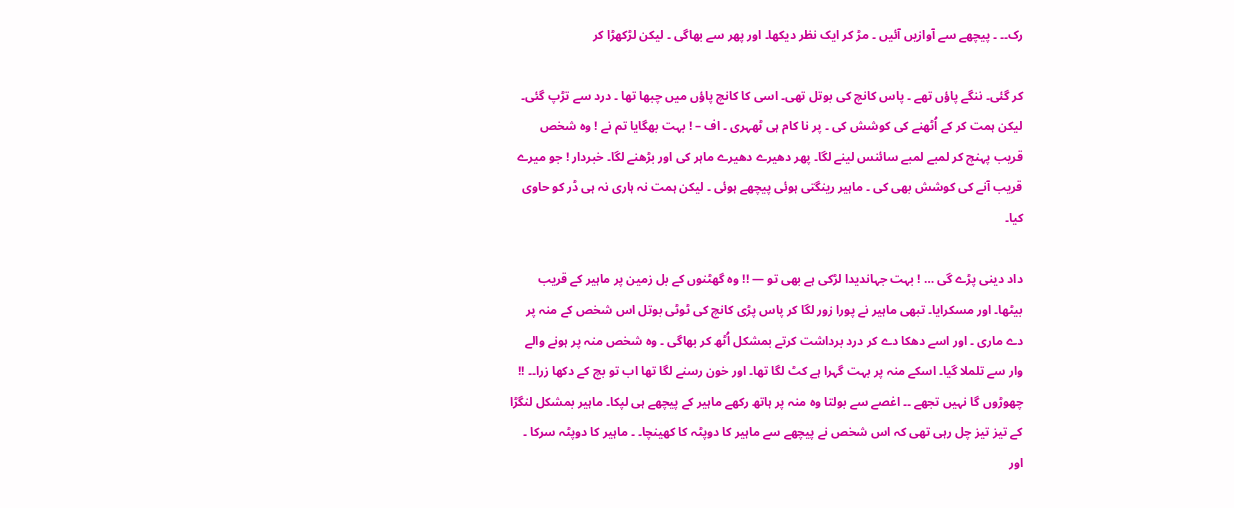رک۔۔ ۔ پیچھے سے آوازیں آئیں ۔ مڑ کر ایک نظر دیکھا۔ اور پھر سے بھاگی ۔ لیکن لڑکھڑا کر

کر گئی۔ ننگے پاؤں تھے ۔ پاس کانچ کی بوتل تھی۔ اسی کا کانچ پاؤں میں چبھا تھا ۔ درد سے تڑپ گئی۔ لیکن ہمت کر کے اُٹھنے کی کوشش کی ۔ پر نا کام ہی ٹھہری ۔ اف – ! بہت بھگایا تم نے ! وہ شخص قریب پہنچ کر لمبے لمبے سائنس لینے لگا۔ پھر دھیرے دھیرے ماہر کی اور بڑھنے لگا۔ خبردار ! جو میرے قریب آنے کی کوشش بھی کی ۔ ماہیر رینگتی ہوئی پیچھے ہوئی ۔ لیکن ہمت نہ ہاری نہ ہی ڈر کو حاوی کیا۔

داد دینی پڑے گی … ! بہت جہاندیدا لڑکی ہے بھی تو — !! وہ گھٹنوں کے بل زمین پر ماہیر کے قریب بیٹھا۔ اور مسکرایا۔ تبھی ماہیر نے پورا زور لگا کر پاس پڑی کانچ کی ٹوٹی بوتل اس شخص کے منہ پر دے ماری ۔ اور اسے دھکا دے کر درد برداشت کرتے بمشکل اُٹھ کر بھاگی ۔ وہ شخص منہ پر ہونے والے وار سے تلملا گیا۔ اسکے منہ پر بہت گہرا ہے کٹ لگا تھا۔ اور خون رسنے لگا تھا اب تو بچ کے دکھا زرا۔۔ !! چھوڑوں گا نہیں تجھے ۔۔ اغصے سے بولتا وہ منہ پر ہاتھ رکھے ماہیر کے پیچھے ہی لپکا۔ ماہیر بمشکل لنگڑا کے تیز تیز چل رہی تھی کہ اس شخص نے پیچھے سے ماہیر کا دوپٹہ کا کھینچا۔ ۔ ماہیر کا دوپٹہ سرکا ۔ اور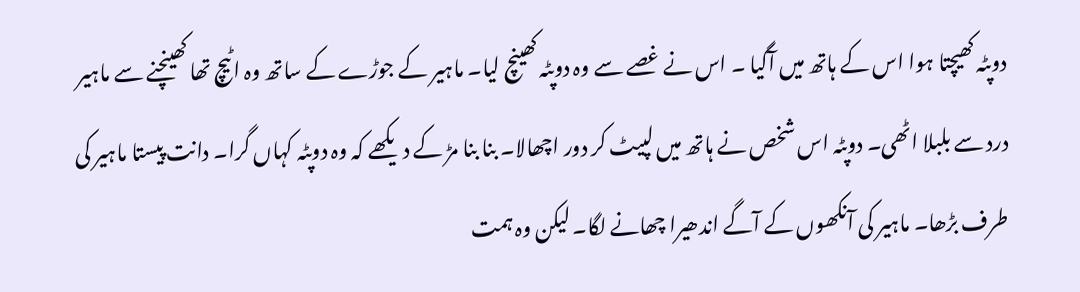دوپٹہ کھیچتا ہوا اس کے ہاتھ میں آگیا ۔ اس نے غصے سے وہ دوپٹہ کھینچ لیا۔ ماہیر کے جوڑے کے ساتھ وہ اٹیچ تھا کھینچنے سے ماہیر درد سے بلبلا اٹھی۔ دوپٹہ اس شخص نے ہاتھ میں لپیٹ کر دور اچھالا۔ بنا بنا مڑ کے دیکھے کہ وہ دوپٹہ کہاں گرا۔ دانت پیستا ماہیر کی طرف بڑھا۔ ماہیر کی آنکھوں کے آگے اندھیرا چھانے لگا۔ لیکن وہ ہمت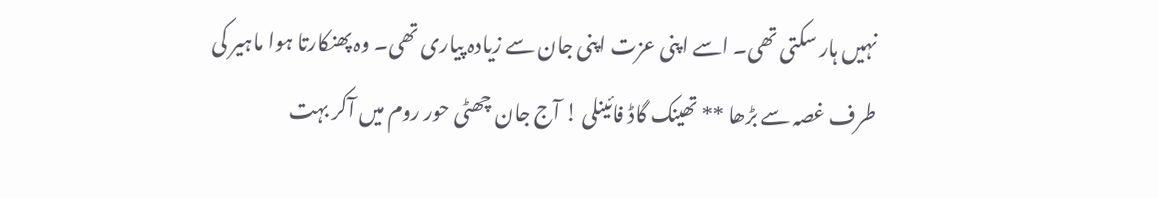نہیں ہار سکتی تھی۔ اسے اپنی عزت اپنی جان سے زیادہ پیاری تھی۔ وہ پھنکارتا ہوا ماہیر کی طرف غصہ سے بڑھا ** تھینک گاڈ فائینلی ! آج جان چھٹی حور روم میں آکر بہت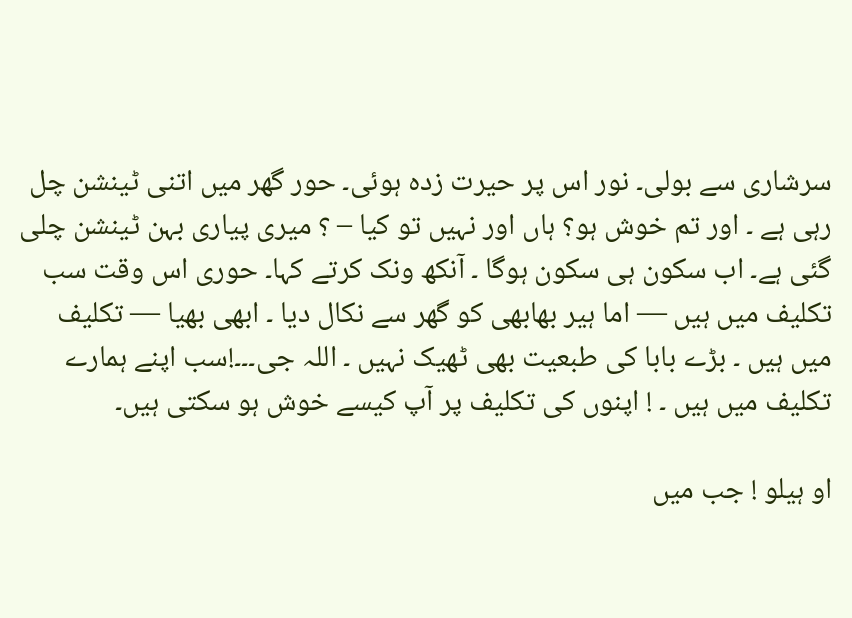سرشاری سے بولی۔ نور اس پر حیرت زدہ ہوئی۔ حور گھر میں اتنی ٹینشن چل رہی ہے ۔ اور تم خوش ہو؟ ہاں اور نہیں تو کیا – ؟ میری پیاری بہن ٹینشن چلی گئی ہے۔ اب سکون ہی سکون ہوگا ۔ آنکھ ونک کرتے کہا۔ حوری اس وقت سب تکلیف میں ہیں — اما ہیر بھابھی کو گھر سے نکال دیا ۔ ابھی بھیا — تکلیف میں ہیں ۔ بڑے بابا کی طبعیت بھی ٹھیک نہیں ۔ اللہ جی۔۔۔!سب اپنے ہمارے تکلیف میں ہیں ۔ ! اپنوں کی تکلیف پر آپ کیسے خوش ہو سکتی ہیں۔

او ہیلو ! جب میں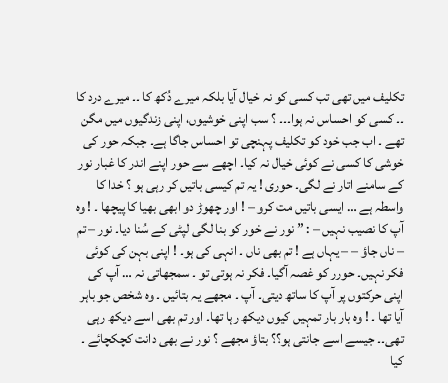تکلیف میں تھی تب کسی کو نہ خیال آیا بلکہ میرے دُکھ کا ۔۔ میرے درد کا ۔۔ کسی کو احساس نہ ہوا۔۔۔ ؟ سب اپنی خوشیوں، اپنی زندگیوں میں مگن تھے ۔ اب جب خود کو تکلیف پہنچی تو احساس جاگا ہے۔ جبکہ حور کی خوشی کا کسی نے کوئی خیال نہ کیا۔ اچھے سے حور اپنے اندر کا غبار نور کے سامنے اتار نے لگی۔ حوری ! یہ تم کیسی باتیں کر رہی ہو ؟ خدا کا واسطہ ہے … ایسی باتیں مت کرو – ! اور چھوڑ دو ابھی بھیا کا پیچھا ۔ ! وہ آپ کا نصیب نہیں – : ” نور نے خور کو بنا لگی لپٹی کے سُنا دیا۔ نور – تم – ناں جاؤ – – یہاں ہے ! تم بھی ناں ۔ انہی کی ہو۔ ! اپنی بہن کی کوئی فکر نہیں۔ حورر کو غصہ آگیا۔ فکر نہ ہوتی تو ۔ سمجھاتی نہ … آپ کی اپنی حرکتوں پر آپ کا ساتھ دیتی۔ آپ ۔ مجھے یہ بتائیں ۔ وہ شخص جو باہر آیا تھا ۔ ! وہ بار بار تمہیں کیوں دیکھ رہا تھا۔ اور تم بھی اسے دیکھ رہی تھی۔۔ جیسے اسے جانتی ہو؟؟ بتاؤ مجھے ؟ نور نے بھی دانت کچکچائے ۔ کیا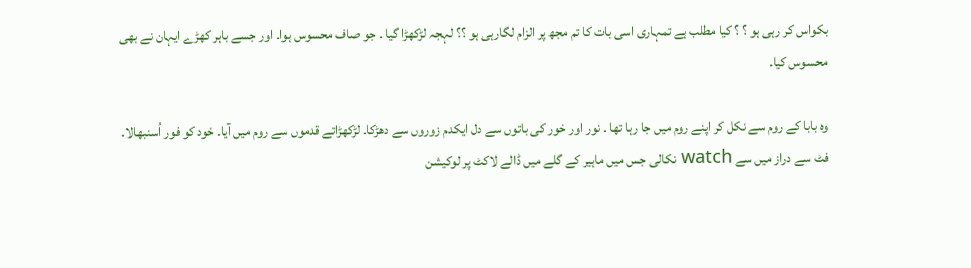بکواس کر رہی ہو ؟ ؟ کیا مطلب ہے تمہاری اسی بات کا تم مجھ پر الزام لگارہی ہو ؟؟ لہجہ لڑکھڑا گیا ۔ جو صاف محسوس ہوا۔ اور جسے باہر کھڑے ایہان نے بھی محسوس کیا.

وہ بابا کے روم سے نکل کر اپنے روم میں جا رہا تھا ۔ نور اور خور کی باتوں سے دل ایکدم زوروں سے دھڑکا۔ لڑکھڑاتے قدموں سے روم میں آیا۔ خود کو فور اُسنبھالا۔ فٹ سے دراز میں سے watch نکالی جس میں ماہیر کے گلے میں ڈالے لاکٹ پر لوکیشن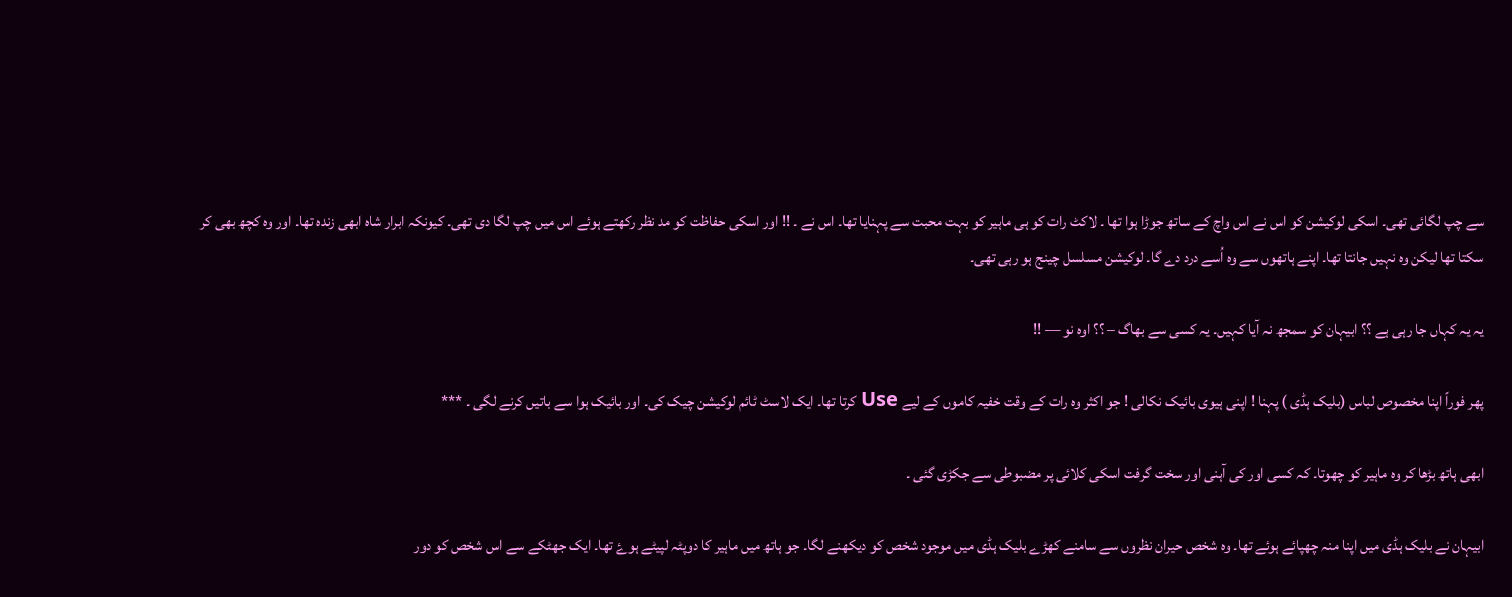سے چپ لگائی تھی۔ اسکی لوکیشن کو اس نے اس واچ کے ساتھ جوڑا ہوا تھا ۔ لاکٹ رات کو ہی ماہیر کو بہت محبت سے پہنایا تھا۔ اس نے ۔ !! اور اسکی حفاظت کو مد نظر رکھتے ہوئے اس میں چپ لگا دی تھی۔ کیونکہ ابرار شاہ ابھی زندہ تھا۔ اور وہ کچھ بھی کر سکتا تھا لیکن وہ نہیں جانتا تھا۔ اپنے ہاتھوں سے وہ اُسے درد دے گا۔ لوکیشن مسلسل چینج ہو رہی تھی۔

یہ یہ کہاں جا رہی ہے ؟؟ ابیہان کو سمجھ نہ آیا کہیں۔ یہ کسی سے بھاگ – ؟؟ اوه نو — !!

پھر فوراً اپنا مخصوص لباس (بلیک ہڈی ) پہنا ! اپنی ہیوی بائیک نکالی ! جو اکثر وہ رات کے وقت خفیہ کاموں کے لیے Use کرتا تھا۔ ایک لاسٹ ٹائم لوکیشن چیک کی۔ اور بائیک ہوا سے باتیں کرنے لگی ۔ ***

ابھی ہاتھ بڑھا کر وہ ماہیر کو چھوتا۔ کہ کسی اور کی آہنی اور سخت گرفت اسکی کلائی پر مضبوطی سے جکڑی گئی ۔

ابیہان نے بلیک ہڈی میں اپنا منہ چھپائے ہوئے تھا۔ وہ شخص حیران نظروں سے سامنے کھڑے بلیک ہڈی میں موجود شخص کو دیکھنے لگا۔ جو ہاتھ میں ماہیر کا دوپٹہ لپیٹے ہوۓ تھا۔ ایک جھٹکے سے اس شخص کو دور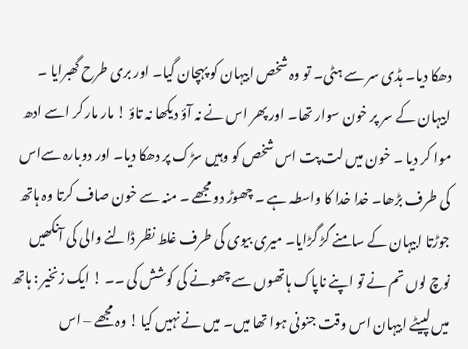دھکا دیا۔ ہڈی سر سے ہٹی۔ تو وہ شخص ابیہان کو پہچان گیا۔ اور بری طرح گھبرایا ۔ ابیہان کے سر پر خون سوار تھا۔ اور پھر اس نے نہ آؤ دیکھا نہ تاؤ ! مار مار کر اسے ادھ موا کر دیا ۔ خون میں لت پت اس شخص کو وہیں سڑک پر دھکا دیا۔ اور دوبارہ سےاس کی طرف بڑھا۔ خدا خدا کا واسطہ ہے ۔ چھوڑ دو مجھے ۔ منہ سے خون صاف کرتا وہ ہاتھ جوڑتا ابیہان کے سامنے گڑ گڑایا۔ میری بیوی کی طرف غلط نظر ڈالنے والی کی آنکھیں نوچ لوں تم نے تو اپنے ناپاک ہاتھوں سے چھونے کی کوشش کی ۔۔ ! ایک زنخیر : ہاتھ میں لپیٹے ابیہان اس وقت جنونی ہوا تھا میں۔ میں نے نہیں کیا ! وہ مجھے – اس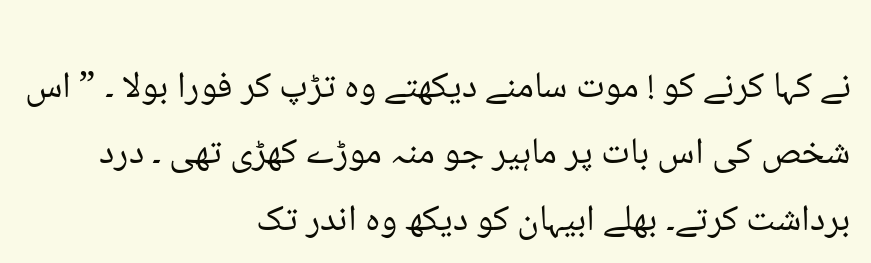نے کہا کرنے کو ! موت سامنے دیکھتے وہ تڑپ کر فورا بولا ۔ ” اس شخص کی اس بات پر ماہیر جو منہ موڑے کھڑی تھی ۔ درد برداشت کرتے۔ بھلے ابیہان کو دیکھ وہ اندر تک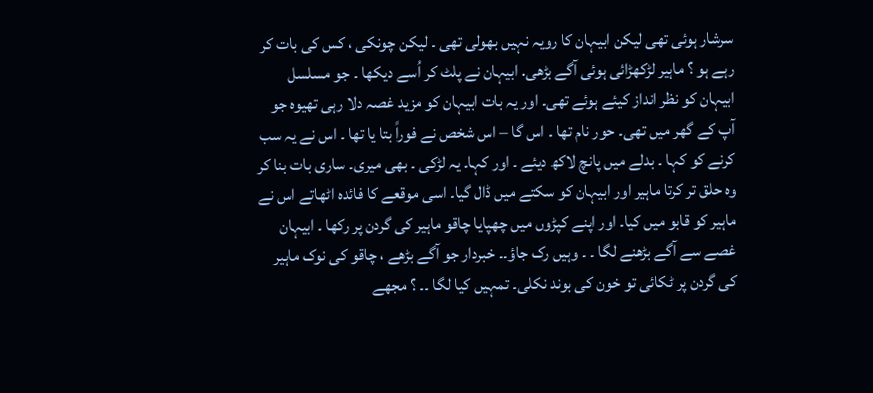سرشار ہوئی تھی لیکن ابیہان کا رویہ نہیں بھولی تھی ۔ لیکن چونکی ، کس کی بات کر رہے ہو ؟ ماہیر لڑکھڑائی ہوئی آگے بڑھی. ابیہان نے پلٹ کر اُسے دیکھا ۔ جو مسلسل ابیہان کو نظر انداز کیئے ہوئے تھی۔ اور یہ بات ابیہان کو مزید غصہ دلا رہی تھیوہ جو آپ کے گھر میں تھی۔ حور نام تھا ۔ اس گا – اس شخص نے فوراً بتا یا تھا ۔ اس نے یہ سب کرنے کو کہا ۔ بدلے میں پانچ لاکھ دیئے ۔ اور کہا۔ یہ لڑکی ۔ بھی میری۔ ساری بات بنا کر وہ حلق تر کرتا ماہیر اور ابیہان کو سکتے میں ڈال گیا۔ اسی موقعے کا فائدہ اٹھاتے اس نے ماہیر کو قابو میں کیا۔ اور اپنے کپڑوں میں چھپایا چاقو ماہیر کی گردن پر رکھا ۔ ابیہان غصے سے آگے بڑھنے لگا ۔ ۔ وہیں رک جاؤ۔۔ خبردار جو آگے بڑھے ، چاقو کی نوک ماہیر کی گردن پر ٹکائی تو خون کی بوند نکلی۔ تمہیں کیا لگا ۔۔ ؟ مجھے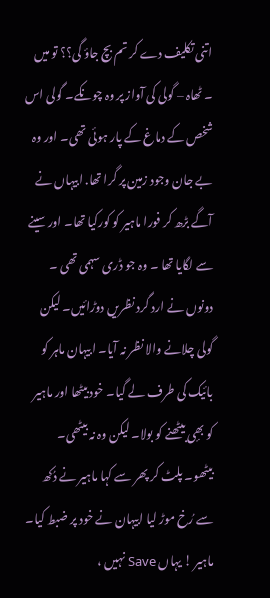اتنی تکلیف دے کر تم بچ جاؤ گی؟؟ تو میں ۔ ٹھاہ – گولی کی آواز پر وہ چونکے۔ گولی اس شخص کے دماغ کے پار ہوئی تھی۔ اور وہ بے جان وجود زمین پر گرا تھا. ابیہاں نے آگے بڑھ کر فورا ماہیر کو کورکیا تھا۔ اور سینے سے لگایا تھا ۔ وہ جو ڈری سہمی تھی ۔ دونوں نے ارد گرد نظریں دوڑائیں۔ لیکن گولی چلانے والا نظر نہ آیا۔ ابیہان ماہر کو بائیک کی طرف لے گیا۔ خود بیٹھا اور ماہیر کو بھٕی بیٹھنے کو بولا۔ لیکن وہ نہ بیٹھی۔ بیٹھو۔ پلٹ کر پھر سے کہا ماہیر نے دُکھ سے رُخ موڑ لیا ابیہان نے خود پر ضبط کیا۔ ماہیر ! یہاں Save نہیں ،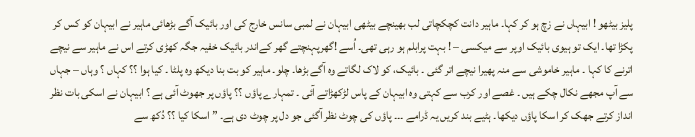پلیز بیٹھو ! ابیہاں نے زچ ہو کر کہا۔ ماہیر دانت کچکچاتی لب بھینچے بیٹھی ابیہان نے لمبی سانس خارج کی اور بائیک آگے بڑھائی ماہیر نے ابیہان کو کس کر پکڑا تھا۔ ایک تو ہیوی بائیک اوپر سے میکسی – ! بہت پرابلم ہو رہی تھی۔ اُسے !گھرپہنچتے گھر کےاندر بائیک خفیہ جگہ کھڑی کرتے اس نے ماہیر سے نیچے اترنے کا کہا ۔ ماہیر خاموشی سے منہ پھیرا نیچے اتر گئی ۔ بائیک، کو لاک لگاتے وہ آگے بڑھا۔ چلو۔ ماہیر کو بت بنا دیکھ وہ پلٹا ۔ کیا ہوا ؟؟ کہاں ؟ وہاں – جہاں سے آپ مجھے نکال چکے ہیں ۔ غصے اور کرب سے کہتی وہ ابیہان کے پاس لڑکھڑاتے آئی ۔ تمہارے پاؤں ؟؟ پاؤں پر جھوٹ آئی ہے ؟ ابیہان نے اسکی بات نظر انداز کرتے جھک کر اسکا پاؤں دیکھا۔ ہٹیے بند کریں یہ ڈرامے ۔۔۔ پاؤں کی چوٹ نظر آگئی جو دل پر چوٹ دی ہے۔ ” اسکا کیا ؟؟ دُکھ سے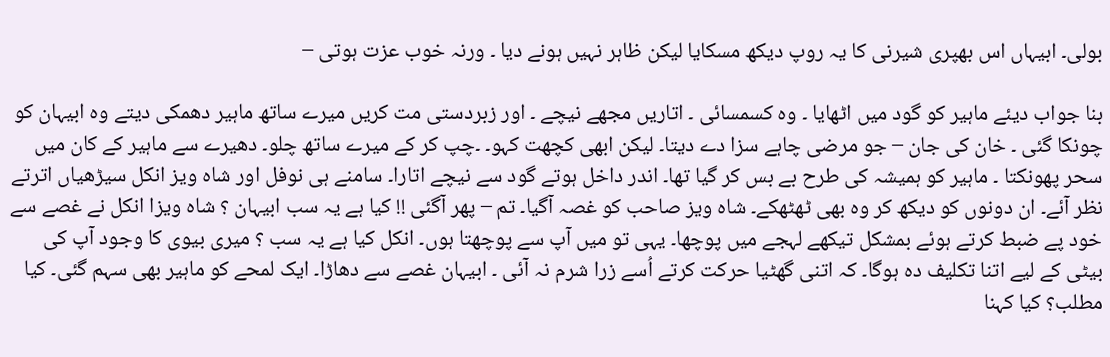بولی۔ ابیہاں اس بھپری شیرنی کا یہ روپ دیکھ مسکایا لیکن ظاہر نہیں ہونے دیا ۔ ورنہ خوب عزت ہوتی –

بنا جواب دیئے ماہیر کو گود میں اٹھایا ۔ وہ کسمسائی ۔ اتاریں مجھے نیچے ۔ اور زبردستی مت کریں میرے ساتھ ماہیر دھمکی دیتے وہ ابیہان کو چونکا گئی ۔ خان کی جان – جو مرضی چاہے سزا دے دیتا۔ لیکن ابھی کچھت کہو۔ ۔چپ کر کے میرے ساتھ چلو۔ دھیرے سے ماہیر کے کان میں سحر پھونکتا ۔ ماہیر کو ہمیشہ کی طرح بے بس کر گیا تھا۔ اندر داخل ہوتے گود سے نیچے اتارا۔ سامنے ہی نوفل اور شاہ ویز انکل سیڑھیاں اترتے نظر آئے۔ ان دونوں کو دیکھ کر وہ بھی ٹھٹھکے۔ شاہ ویز صاحب کو غصہ آگیا۔ تم – پھر آگئی !! کیا ہے یہ سب ابیہان ؟ شاہ ویزا انکل نے غصے سے خود پے ضبط کرتے ہوئے بمشکل تیکھے لہجے میں پوچھا۔ یہی تو میں آپ سے پوچھتا ہوں۔ انکل کیا ہے یہ سب ؟ میری بیوی کا وجود آپ کی بیٹی کے لیے اتنا تکلیف دہ ہوگا۔ کہ اتنی گھٹیا حرکت کرتے اُسے زرا شرم نہ آئی ۔ ابیہان غصے سے دھاڑا۔ ایک لمحے کو ماہیر بھی سہم گئی۔ کیا مطلب؟ کیا کہنا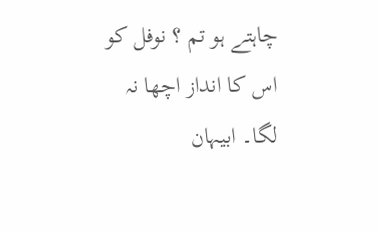چاہتے ہو تم ؟ نوفل کو اس کا انداز اچھا نہ لگا۔ ابیہان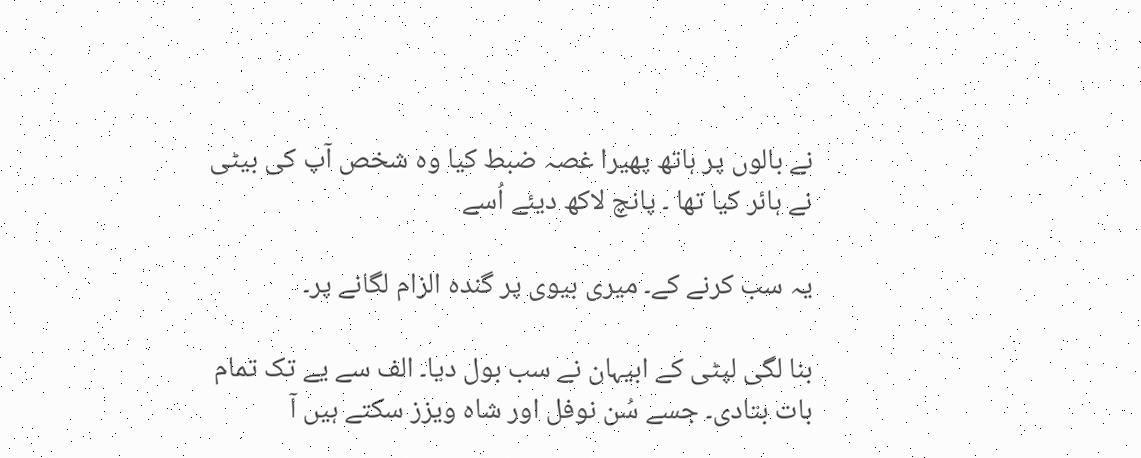نے بالوں پر ہاتھ پھیرا غصہ ضبط کیا وہ شخص آپ کی بیٹی نے ہائر کیا تھا ۔ پانچ لاکھ دیئے اُسے

یہ سب کرنے کے۔ میری بیوی پر گندہ الزام لگانے پر۔

بنا لگی لپٹی کے ابیہان نے سب بول دیا۔ الف سے یے تک تمام بات بتادی۔ جسے سُن نوفل اور شاہ ویزز سکتے ہیں آ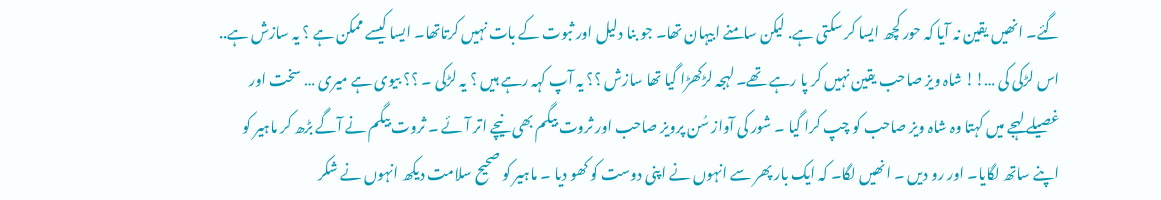گئے۔ انھیں یقین نہ آیا کہ حور کچھ ایسا کر سکتی ہے. لیکن سامنے ابیہان تھا۔ جو بنا دلیل اور ثبوت کے بات نہیں کرتاتھا۔ ایسا کیسے ممکن ہے ؟ یہ سازش ہے.. اس لڑکی کی …!! شاہ ویز صاحب یقین نہیں کر پا رہے تھے۔ لہجہ لڑکھڑا گیا تھا سازش ؟؟ یہ آپ کہہ رہے ہیں ؟ یہ لڑکی ۔ ؟؟ بیوی ہے میری … سخت اور غصیلے لہجے میں کہتا وہ شاہ ویز صاحب کو چپ کرا گیا ۔ شور کی آواز سُن پرویز صاحب اور ثروت بیگم بھی نیچے اتر آئے ۔ ثروت بیگم نے آگے بڑھ کر ماہیر کو اپنے ساتھ لگایا۔ اور رو دیں ۔ انھیں لگا۔ کہ ایک بار پھر سے انہوں نے اپنی دوست کو کھو دیا ۔ ماہیر کو صحیح سلامت دیکھ انہوں نے شکر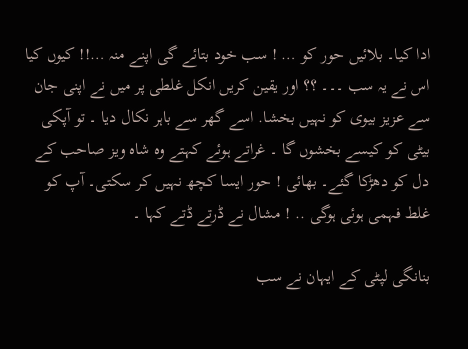ادا کیا۔ بلائیں حور کو … ! سب خود بتائے گی اپنے منہ …!! کیوں کیا اس نے یہ سب ۔۔۔ ؟؟ اور یقین کریں انکل غلطی پر میں نے اپنی جان سے عزیز بیوی کو نہیں بخشا. اسے گھر سے باہر نکال دیا ۔ تو آپکی بیٹی کو کیسے بخشوں گا ۔ غراتے ہوئے کہتے وہ شاہ ویز صاحب کے دل کو دھڑکا گئے۔ بھائی ! حور ایسا کچھ نہیں کر سکتی۔ آپ کو غلط فہمی ہوئی ہوگی .. ! مشال نے ڈرتے ڈتے کہا ۔

بنانگی لپٹی کے ایہان نے سب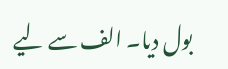بول دیا۔ الف سے لیے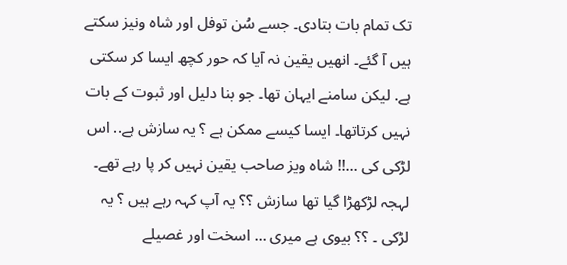تک تمام بات بتادی۔ جسے سُن توفل اور شاہ ونیز سکتے ہیں آ گئے۔ انھیں یقین نہ آیا کہ حور کچھ ایسا کر سکتی ہے. لیکن سامنے ایہان تھا۔ جو بنا دلیل اور ثبوت کے بات نہیں کرتاتھا۔ ایسا کیسے ممکن ہے ؟ یہ سازش ہے.. اس لڑکی کی …!! شاہ ویز صاحب یقین نہیں کر پا رہے تھے۔ لہجہ لڑکھڑا گیا تھا سازش ؟؟ یہ آپ کہہ رہے ہیں ؟ یہ لڑکی ۔ ؟؟ بیوی ہے میری … اسخت اور غصیلے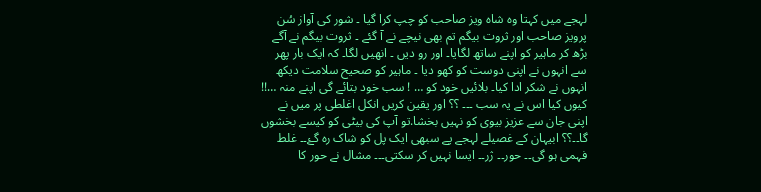لہجے میں کہتا وہ شاہ ویز صاحب کو چپ کرا گیا ۔ شور کی آواز سُن پرویز صاحب اور ثروت بیگم تم بھی نیچے نے آ گئے ۔ ثروت بیگم نے آگے بڑھ کر ماہیر کو اپنے ساتھ لگایا۔ اور رو دیں ۔ انھیں لگا۔ کہ ایک بار پھر سے انہوں نے اپنی دوست کو کھو دیا ۔ ماہیر کو صحیح سلامت دیکھ انہوں نے شکر ادا کیا۔ بلائیں خود کو … ! سب خود بتائے گی اپنے منہ …!! کیوں کیا اس نے یہ سب ۔۔۔ ؟؟ اور یقین کریں انکل اغلطی پر میں نے اپنی جان سے عزیز بیوی کو نہیں بخشا.تو آپ کی بیٹی کو کیسے بخشوں گا۔۔؟؟ ابیہان کے غصیلے لہجے پے سبھی ایک پل کو شاک رہ گۓ۔۔ غلط فہمی ہو گی۔۔ حور۔۔ ژر۔۔ ایسا نہیں کر سکتی۔۔۔ مشال نے حور کا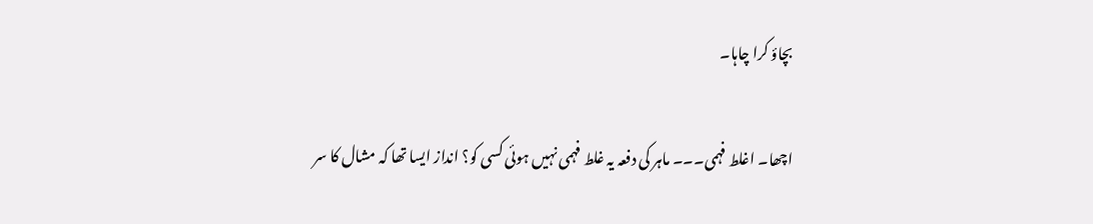بچاؤ کرا چاہا۔

اچھا۔ اغلط فہمی۔۔۔ ماہر کی دفعہ یہ غلط فہمی نہیں ہوئی کسی کو؟ انداز ایسا تھا کہ مشال کا سر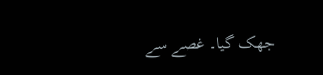جھک گیا۔ غصے سے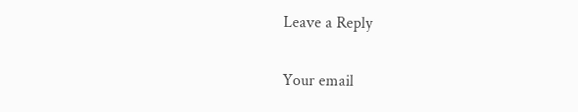Leave a Reply

Your email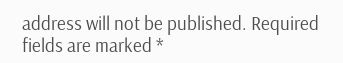address will not be published. Required fields are marked *